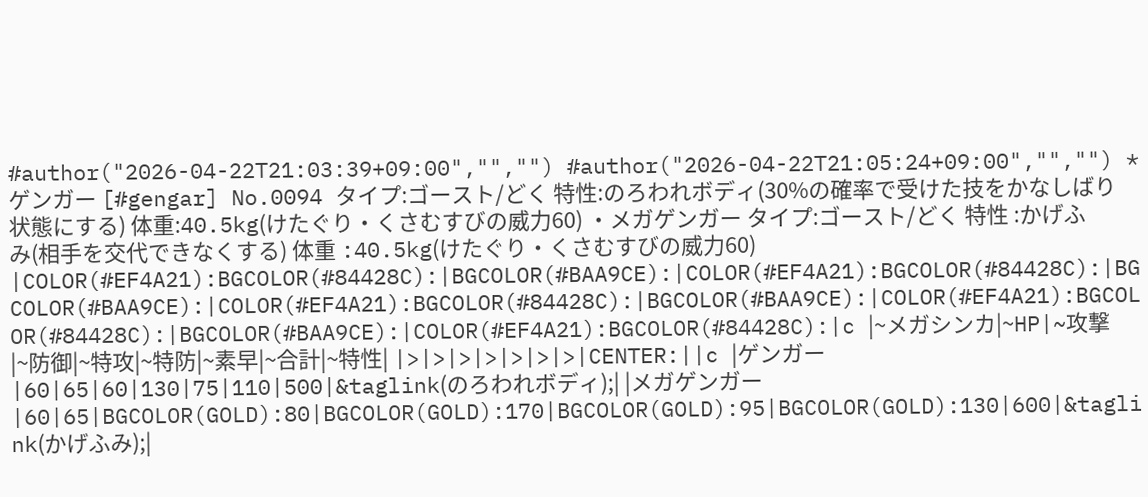#author("2026-04-22T21:03:39+09:00","","") #author("2026-04-22T21:05:24+09:00","","") *ゲンガー [#gengar] No.0094 タイプ:ゴースト/どく 特性:のろわれボディ(30%の確率で受けた技をかなしばり状態にする) 体重:40.5kg(けたぐり・くさむすびの威力60) ・メガゲンガー タイプ:ゴースト/どく 特性 :かげふみ(相手を交代できなくする) 体重 :40.5kg(けたぐり・くさむすびの威力60) |COLOR(#EF4A21):BGCOLOR(#84428C):|BGCOLOR(#BAA9CE):|COLOR(#EF4A21):BGCOLOR(#84428C):|BGCOLOR(#BAA9CE):|COLOR(#EF4A21):BGCOLOR(#84428C):|BGCOLOR(#BAA9CE):|COLOR(#EF4A21):BGCOLOR(#84428C):|BGCOLOR(#BAA9CE):|COLOR(#EF4A21):BGCOLOR(#84428C):|c |~メガシンカ|~HP|~攻撃|~防御|~特攻|~特防|~素早|~合計|~特性| |>|>|>|>|>|>|>|CENTER:||c |ゲンガー|60|65|60|130|75|110|500|&taglink(のろわれボディ);| |メガゲンガー|60|65|BGCOLOR(GOLD):80|BGCOLOR(GOLD):170|BGCOLOR(GOLD):95|BGCOLOR(GOLD):130|600|&taglink(かげふみ);|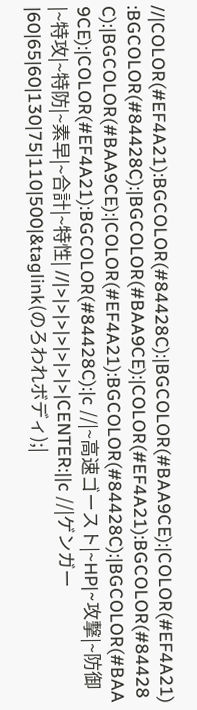//|COLOR(#EF4A21):BGCOLOR(#84428C):|BGCOLOR(#BAA9CE):|COLOR(#EF4A21):BGCOLOR(#84428C):|BGCOLOR(#BAA9CE):|COLOR(#EF4A21):BGCOLOR(#84428C):|BGCOLOR(#BAA9CE):|COLOR(#EF4A21):BGCOLOR(#84428C):|BGCOLOR(#BAA9CE):|COLOR(#EF4A21):BGCOLOR(#84428C):|c //|~高速ゴースト|~HP|~攻撃|~防御|~特攻|~特防|~素早|~合計|~特性| //|>|>|>|>|>|>|>|CENTER:||c //|ゲンガー|60|65|60|130|75|110|500|&taglink(のろわれボディ);|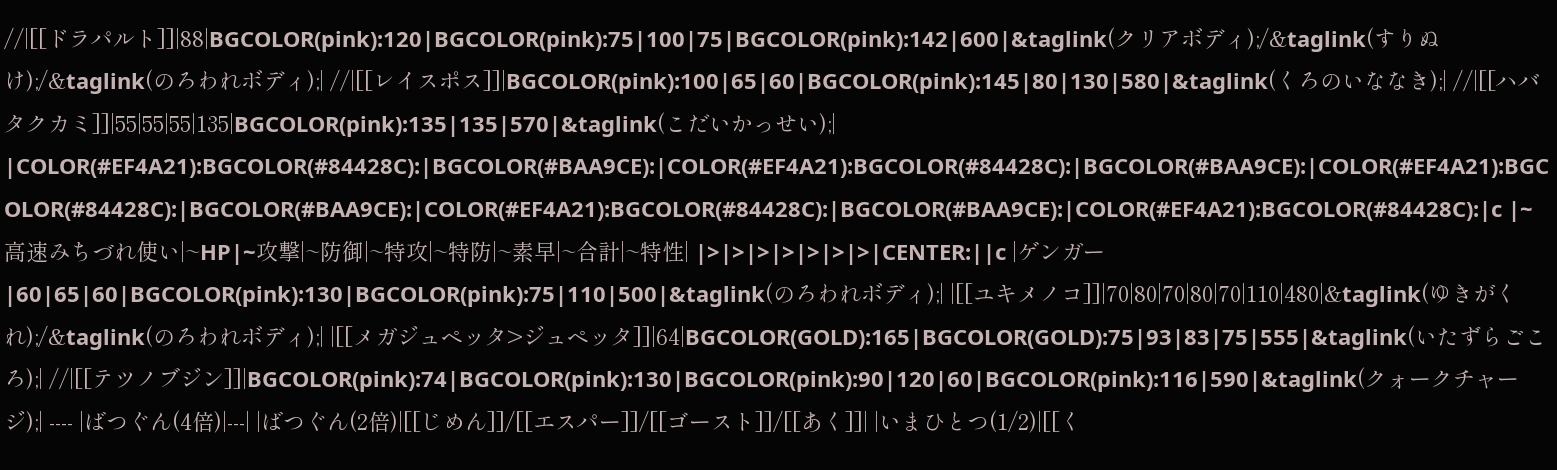//|[[ドラパルト]]|88|BGCOLOR(pink):120|BGCOLOR(pink):75|100|75|BGCOLOR(pink):142|600|&taglink(クリアボディ);/&taglink(すりぬけ);/&taglink(のろわれボディ);| //|[[レイスポス]]|BGCOLOR(pink):100|65|60|BGCOLOR(pink):145|80|130|580|&taglink(くろのいななき);| //|[[ハバタクカミ]]|55|55|55|135|BGCOLOR(pink):135|135|570|&taglink(こだいかっせい);| |COLOR(#EF4A21):BGCOLOR(#84428C):|BGCOLOR(#BAA9CE):|COLOR(#EF4A21):BGCOLOR(#84428C):|BGCOLOR(#BAA9CE):|COLOR(#EF4A21):BGCOLOR(#84428C):|BGCOLOR(#BAA9CE):|COLOR(#EF4A21):BGCOLOR(#84428C):|BGCOLOR(#BAA9CE):|COLOR(#EF4A21):BGCOLOR(#84428C):|c |~高速みちづれ使い|~HP|~攻撃|~防御|~特攻|~特防|~素早|~合計|~特性| |>|>|>|>|>|>|>|CENTER:||c |ゲンガー|60|65|60|BGCOLOR(pink):130|BGCOLOR(pink):75|110|500|&taglink(のろわれボディ);| |[[ユキメノコ]]|70|80|70|80|70|110|480|&taglink(ゆきがくれ);/&taglink(のろわれボディ);| |[[メガジュペッタ>ジュペッタ]]|64|BGCOLOR(GOLD):165|BGCOLOR(GOLD):75|93|83|75|555|&taglink(いたずらごころ);| //|[[テツノブジン]]|BGCOLOR(pink):74|BGCOLOR(pink):130|BGCOLOR(pink):90|120|60|BGCOLOR(pink):116|590|&taglink(クォークチャージ);| ---- |ばつぐん(4倍)|---| |ばつぐん(2倍)|[[じめん]]/[[エスパー]]/[[ゴースト]]/[[あく]]| |いまひとつ(1/2)|[[く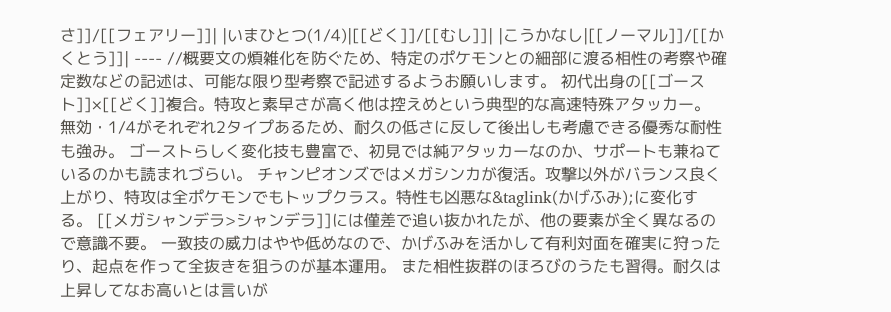さ]]/[[フェアリー]]| |いまひとつ(1/4)|[[どく]]/[[むし]]| |こうかなし|[[ノーマル]]/[[かくとう]]| ---- //概要文の煩雑化を防ぐため、特定のポケモンとの細部に渡る相性の考察や確定数などの記述は、可能な限り型考察で記述するようお願いします。 初代出身の[[ゴースト]]×[[どく]]複合。特攻と素早さが高く他は控えめという典型的な高速特殊アタッカー。 無効・1/4がそれぞれ2タイプあるため、耐久の低さに反して後出しも考慮できる優秀な耐性も強み。 ゴーストらしく変化技も豊富で、初見では純アタッカーなのか、サポートも兼ねているのかも読まれづらい。 チャンピオンズではメガシンカが復活。攻撃以外がバランス良く上がり、特攻は全ポケモンでもトップクラス。特性も凶悪な&taglink(かげふみ);に変化する。 [[メガシャンデラ>シャンデラ]]には僅差で追い抜かれたが、他の要素が全く異なるので意識不要。 一致技の威力はやや低めなので、かげふみを活かして有利対面を確実に狩ったり、起点を作って全抜きを狙うのが基本運用。 また相性抜群のほろびのうたも習得。耐久は上昇してなお高いとは言いが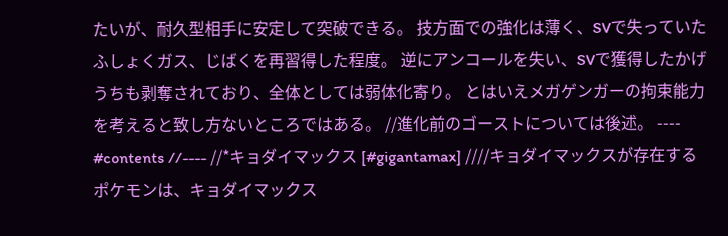たいが、耐久型相手に安定して突破できる。 技方面での強化は薄く、SVで失っていたふしょくガス、じばくを再習得した程度。 逆にアンコールを失い、SVで獲得したかげうちも剥奪されており、全体としては弱体化寄り。 とはいえメガゲンガーの拘束能力を考えると致し方ないところではある。 //進化前のゴーストについては後述。 ---- #contents //---- //*キョダイマックス [#gigantamax] ////キョダイマックスが存在するポケモンは、キョダイマックス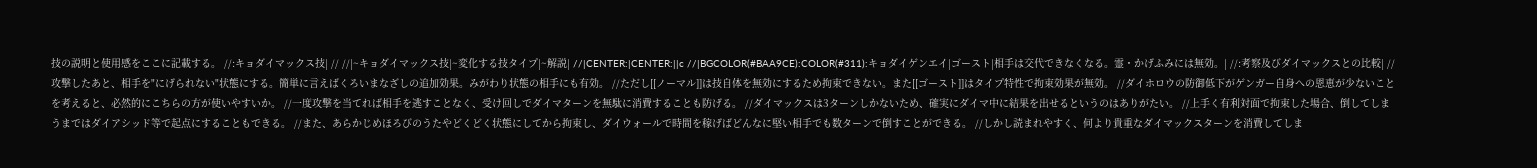技の説明と使用感をここに記載する。 //:キョダイマックス技| // //|~キョダイマックス技|~変化する技タイプ|~解説| //|CENTER:|CENTER:||c //|BGCOLOR(#BAA9CE):COLOR(#311):キョダイゲンエイ|ゴースト|相手は交代できなくなる。霊・かげふみには無効。| //:考察及びダイマックスとの比較| //攻撃したあと、相手を"にげられない"状態にする。簡単に言えばくろいまなざしの追加効果。みがわり状態の相手にも有効。 //ただし[[ノーマル]]は技自体を無効にするため拘束できない。また[[ゴースト]]はタイプ特性で拘束効果が無効。 //ダイホロウの防御低下がゲンガー自身への恩恵が少ないことを考えると、必然的にこちらの方が使いやすいか。 //一度攻撃を当てれば相手を逃すことなく、受け回しでダイマターンを無駄に消費することも防げる。 //ダイマックスは3ターンしかないため、確実にダイマ中に結果を出せるというのはありがたい。 //上手く有利対面で拘束した場合、倒してしまうまではダイアシッド等で起点にすることもできる。 //また、あらかじめほろびのうたやどくどく状態にしてから拘束し、ダイウォールで時間を稼げばどんなに堅い相手でも数ターンで倒すことができる。 //しかし読まれやすく、何より貴重なダイマックスターンを消費してしま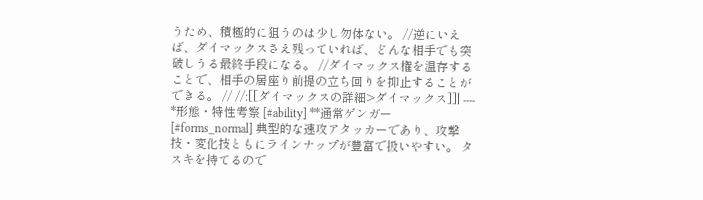うため、積極的に狙うのは少し勿体ない。 //逆にいえば、ダイマックスさえ残っていれば、どんな相手でも突破しうる最終手段になる。 //ダイマックス権を温存することで、相手の居座り前提の立ち回りを抑止することができる。 // //:[[ダイマックスの詳細>ダイマックス]]| ---- *形態・特性考察 [#ability] **通常ゲンガー [#forms_normal] 典型的な速攻アタッカーであり、攻撃技・変化技ともにラインナップが豊富で扱いやすい。 タスキを持てるので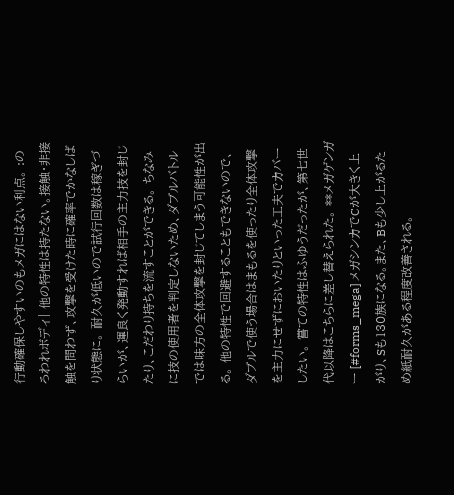行動確保しやすいのもメガにはない利点。 :のろわれボディ| 他の特性は持たない。接触・非接触を問わず、攻撃を受けた時に確率でかなしばり状態に。 耐久が低いので試行回数は稼ぎづらいが、運良く発動すれば相手の主力技を封じたり、こだわり持ちを流すことができる。 ちなみに技の使用者を判定しないため、ダブルバトルでは味方の全体攻撃を封じてしまう可能性が出る。 他の特性で回避することもできないので、ダブルで使う場合はまもるを使ったり全体攻撃を主力にせずにおいたりといった工夫でカバーしたい。 嘗ての特性はふゆうだったが、第七世代以降はこちらに差し替えられた。 **メガゲンガー [#forms_mega] メガシンカでCが大きく上がり、Sも130族になる。また、Bも少し上がるため紙耐久がある程度改善される。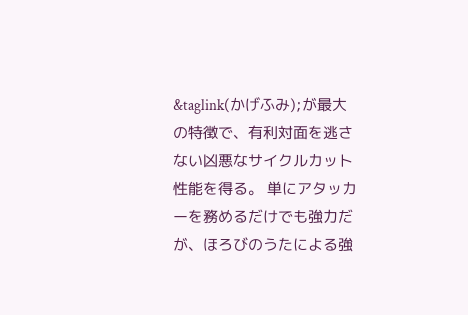&taglink(かげふみ);が最大の特徴で、有利対面を逃さない凶悪なサイクルカット性能を得る。 単にアタッカーを務めるだけでも強力だが、ほろびのうたによる強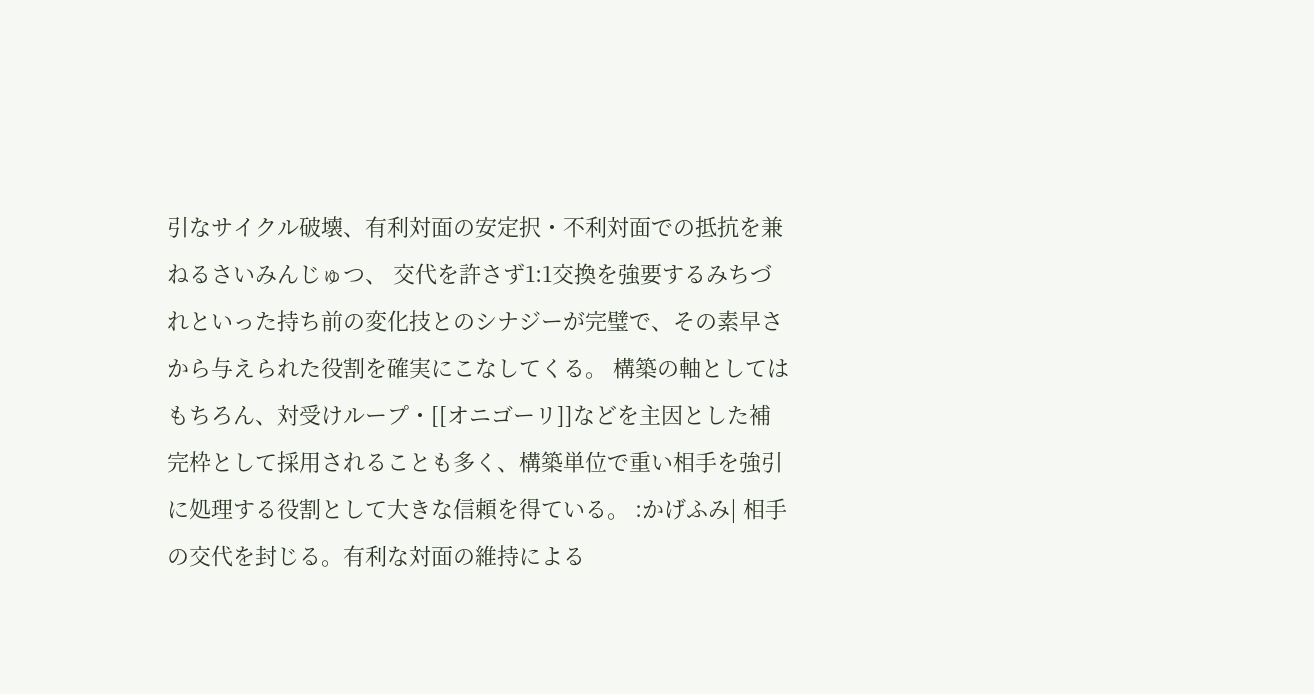引なサイクル破壊、有利対面の安定択・不利対面での抵抗を兼ねるさいみんじゅつ、 交代を許さず1:1交換を強要するみちづれといった持ち前の変化技とのシナジーが完璧で、その素早さから与えられた役割を確実にこなしてくる。 構築の軸としてはもちろん、対受けループ・[[オニゴーリ]]などを主因とした補完枠として採用されることも多く、構築単位で重い相手を強引に処理する役割として大きな信頼を得ている。 :かげふみ| 相手の交代を封じる。有利な対面の維持による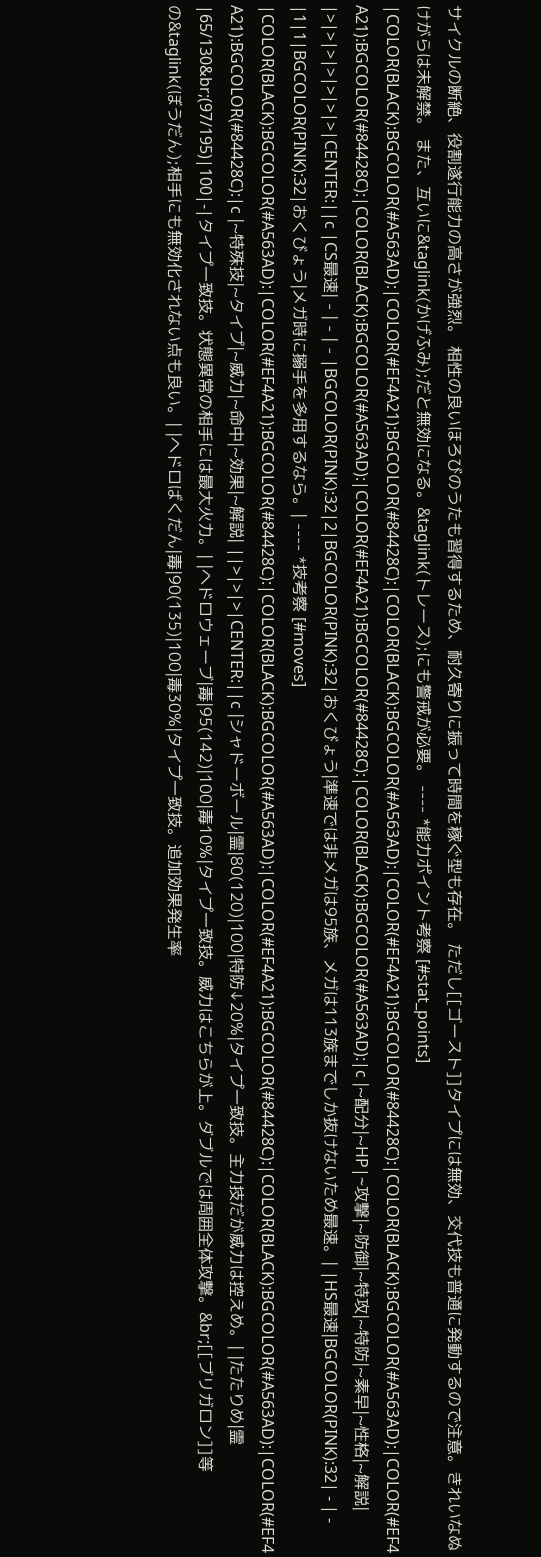サイクルの断絶、役割遂行能力の高さが強烈。 相性の良いほろびのうたも習得するため、耐久寄りに振って時間を稼ぐ型も存在。 ただし[[ゴースト]]タイプには無効、交代技も普通に発動するので注意。きれいなぬけがらは未解禁。 また、互いに&taglink(かげふみ);だと無効になる。&taglink(トレース);にも警戒が必要。 ---- *能力ポイント考察 [#stat_points] |COLOR(BLACK):BGCOLOR(#A563AD):|COLOR(#EF4A21):BGCOLOR(#84428C):|COLOR(BLACK):BGCOLOR(#A563AD):|COLOR(#EF4A21):BGCOLOR(#84428C):|COLOR(BLACK):BGCOLOR(#A563AD):|COLOR(#EF4A21):BGCOLOR(#84428C):|COLOR(BLACK):BGCOLOR(#A563AD):|COLOR(#EF4A21):BGCOLOR(#84428C):|COLOR(BLACK):BGCOLOR(#A563AD):|c |~配分|~HP|~攻撃|~防御|~特攻|~特防|~素早|~性格|~解説| |>|>|>|>|>|>|>|CENTER:||c |CS最速| - | - | - |BGCOLOR(PINK):32|2|BGCOLOR(PINK):32|おくびょう|準速では非メガは95族、メガは113族までしか抜けないため最速。| |HS最速|BGCOLOR(PINK):32| - | - |1|1|BGCOLOR(PINK):32|おくびょう|メガ時に搦手を多用するなら。| ---- *技考察 [#moves] |COLOR(BLACK):BGCOLOR(#A563AD):|COLOR(#EF4A21):BGCOLOR(#84428C):|COLOR(BLACK):BGCOLOR(#A563AD):|COLOR(#EF4A21):BGCOLOR(#84428C):|COLOR(BLACK):BGCOLOR(#A563AD):|COLOR(#EF4A21):BGCOLOR(#84428C):|c |~特殊技|~タイプ|~威力|~命中|~効果|~解説| ||>|>|>|CENTER:||c |シャドーボール|霊|80(120)|100|特防↓20%|タイプ一致技。主力技だが威力は控えめ。| |たたりめ|霊|65/130&br;(97/195)|100|-|タイプ一致技。状態異常の相手には最大火力。| |ヘドロウェーブ|毒|95(142)|100|毒10%|タイプ一致技。威力はこちらが上。ダブルでは周囲全体攻撃。&br;[[ブリガロン]]等の&taglink(ぼうだん);相手にも無効化されない点も良い。| |ヘドロばくだん|毒|90(135)|100|毒30%|タイプ一致技。追加効果発生率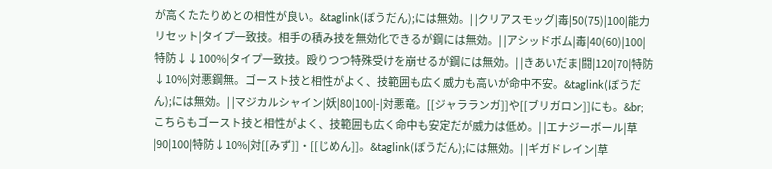が高くたたりめとの相性が良い。&taglink(ぼうだん);には無効。| |クリアスモッグ|毒|50(75)|100|能力リセット|タイプ一致技。相手の積み技を無効化できるが鋼には無効。| |アシッドボム|毒|40(60)|100|特防↓↓100%|タイプ一致技。殴りつつ特殊受けを崩せるが鋼には無効。| |きあいだま|闘|120|70|特防↓10%|対悪鋼無。ゴースト技と相性がよく、技範囲も広く威力も高いが命中不安。&taglink(ぼうだん);には無効。| |マジカルシャイン|妖|80|100|-|対悪竜。[[ジャラランガ]]や[[ブリガロン]]にも。&br;こちらもゴースト技と相性がよく、技範囲も広く命中も安定だが威力は低め。| |エナジーボール|草|90|100|特防↓10%|対[[みず]]・[[じめん]]。&taglink(ぼうだん);には無効。| |ギガドレイン|草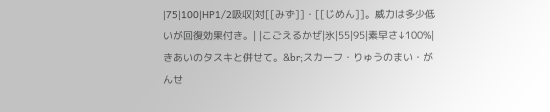|75|100|HP1/2吸収|対[[みず]]・[[じめん]]。威力は多少低いが回復効果付き。| |こごえるかぜ|氷|55|95|素早さ↓100%|きあいのタスキと併せて。&br;スカーフ・りゅうのまい・がんせ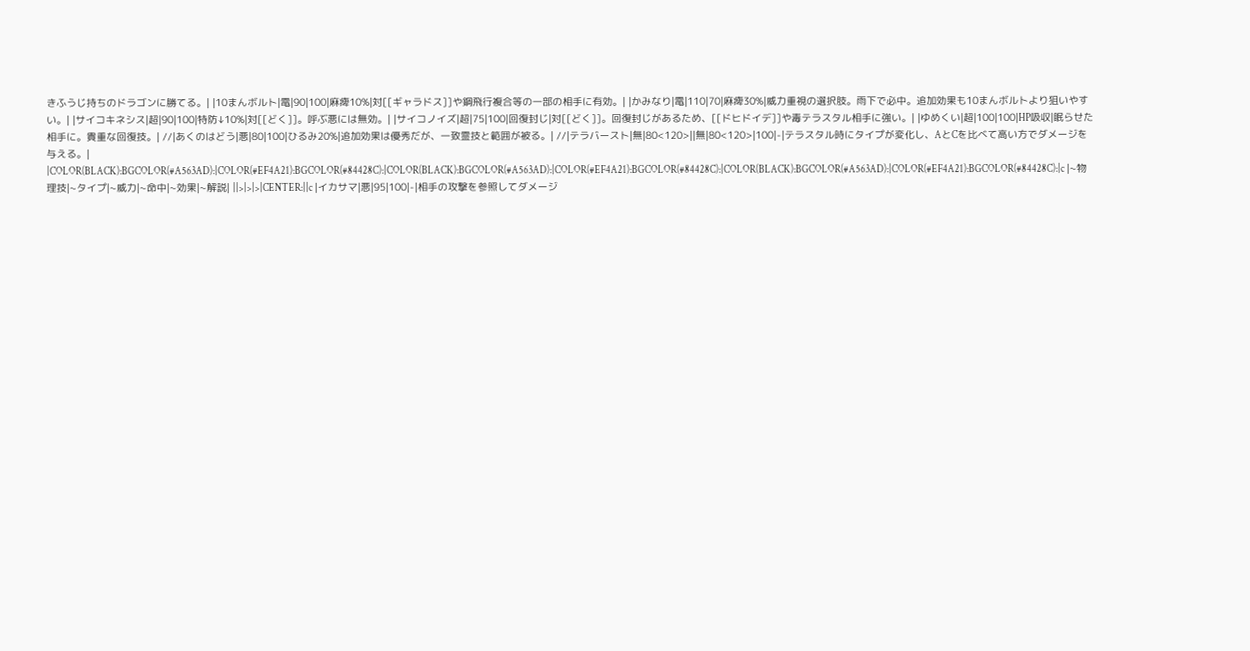きふうじ持ちのドラゴンに勝てる。| |10まんボルト|電|90|100|麻痺10%|対[[ギャラドス]]や鋼飛行複合等の一部の相手に有効。| |かみなり|電|110|70|麻痺30%|威力重視の選択肢。雨下で必中。追加効果も10まんボルトより狙いやすい。| |サイコキネシス|超|90|100|特防↓10%|対[[どく]]。呼ぶ悪には無効。| |サイコノイズ|超|75|100|回復封じ|対[[どく]]。回復封じがあるため、[[ドヒドイデ]]や毒テラスタル相手に強い。| |ゆめくい|超|100|100|HP吸収|眠らせた相手に。貴重な回復技。| //|あくのはどう|悪|80|100|ひるみ20%|追加効果は優秀だが、一致霊技と範囲が被る。| //|テラバースト|無|80<120>||無|80<120>|100|-|テラスタル時にタイプが変化し、AとCを比べて高い方でダメージを与える。| |COLOR(BLACK):BGCOLOR(#A563AD):|COLOR(#EF4A21):BGCOLOR(#84428C):|COLOR(BLACK):BGCOLOR(#A563AD):|COLOR(#EF4A21):BGCOLOR(#84428C):|COLOR(BLACK):BGCOLOR(#A563AD):|COLOR(#EF4A21):BGCOLOR(#84428C):|c |~物理技|~タイプ|~威力|~命中|~効果|~解説| ||>|>|>|CENTER:||c |イカサマ|悪|95|100|-|相手の攻撃を参照してダメージ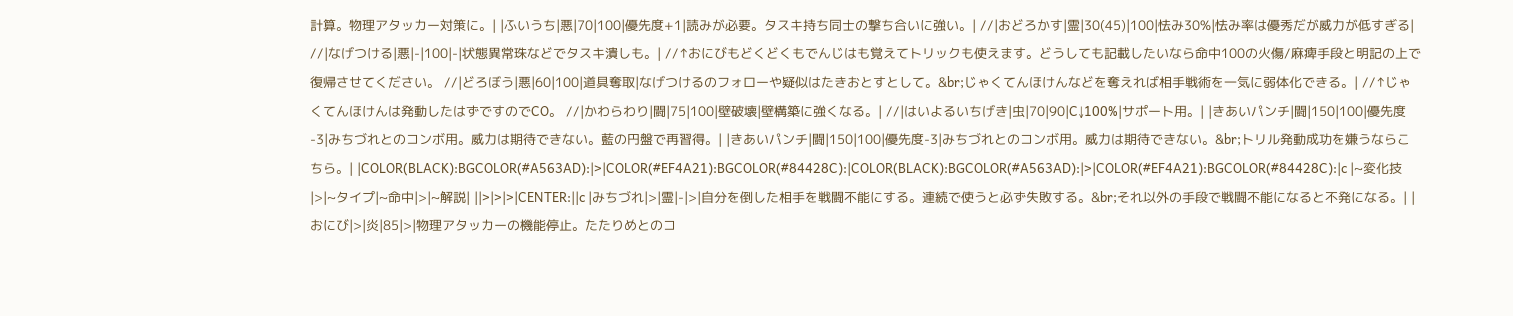計算。物理アタッカー対策に。| |ふいうち|悪|70|100|優先度+1|読みが必要。タスキ持ち同士の撃ち合いに強い。| //|おどろかす|霊|30(45)|100|怯み30%|怯み率は優秀だが威力が低すぎる| //|なげつける|悪|-|100|-|状態異常珠などでタスキ潰しも。| //↑おにびもどくどくもでんじはも覚えてトリックも使えます。どうしても記載したいなら命中100の火傷/麻痺手段と明記の上で復帰させてください。 //|どろぼう|悪|60|100|道具奪取|なげつけるのフォローや疑似はたきおとすとして。&br;じゃくてんほけんなどを奪えれば相手戦術を一気に弱体化できる。| //↑じゃくてんほけんは発動したはずですのでCO。 //|かわらわり|闘|75|100|壁破壊|壁構築に強くなる。| //|はいよるいちげき|虫|70|90|C↓100%|サポート用。| |きあいパンチ|闘|150|100|優先度-3|みちづれとのコンボ用。威力は期待できない。藍の円盤で再習得。| |きあいパンチ|闘|150|100|優先度-3|みちづれとのコンボ用。威力は期待できない。&br;トリル発動成功を嫌うならこちら。| |COLOR(BLACK):BGCOLOR(#A563AD):|>|COLOR(#EF4A21):BGCOLOR(#84428C):|COLOR(BLACK):BGCOLOR(#A563AD):|>|COLOR(#EF4A21):BGCOLOR(#84428C):|c |~変化技|>|~タイプ|~命中|>|~解説| ||>|>|>|CENTER:||c |みちづれ|>|霊|-|>|自分を倒した相手を戦闘不能にする。連続で使うと必ず失敗する。&br;それ以外の手段で戦闘不能になると不発になる。| |おにび|>|炎|85|>|物理アタッカーの機能停止。たたりめとのコ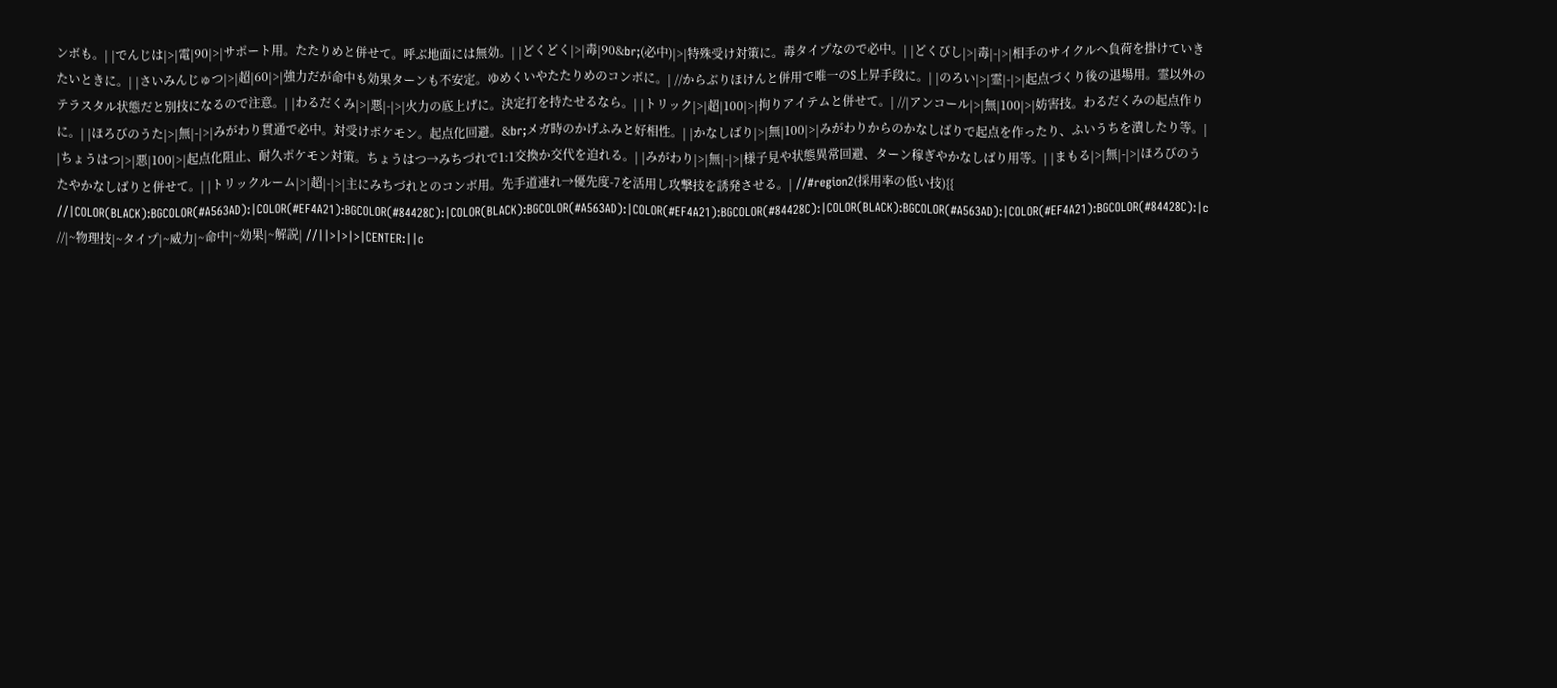ンボも。| |でんじは|>|電|90|>|サポート用。たたりめと併せて。呼ぶ地面には無効。| |どくどく|>|毒|90&br;(必中)|>|特殊受け対策に。毒タイプなので必中。| |どくびし|>|毒|-|>|相手のサイクルへ負荷を掛けていきたいときに。| |さいみんじゅつ|>|超|60|>|強力だが命中も効果ターンも不安定。ゆめくいやたたりめのコンボに。| //からぶりほけんと併用で唯一のS上昇手段に。| |のろい|>|霊|-|>|起点づくり後の退場用。霊以外のテラスタル状態だと別技になるので注意。| |わるだくみ|>|悪|-|>|火力の底上げに。決定打を持たせるなら。| |トリック|>|超|100|>|拘りアイテムと併せて。| //|アンコール|>|無|100|>|妨害技。わるだくみの起点作りに。| |ほろびのうた|>|無|-|>|みがわり貫通で必中。対受けポケモン。起点化回避。&br;メガ時のかげふみと好相性。| |かなしばり|>|無|100|>|みがわりからのかなしばりで起点を作ったり、ふいうちを潰したり等。| |ちょうはつ|>|悪|100|>|起点化阻止、耐久ポケモン対策。ちょうはつ→みちづれで1:1交換か交代を迫れる。| |みがわり|>|無|-|>|様子見や状態異常回避、ターン稼ぎやかなしばり用等。| |まもる|>|無|-|>|ほろびのうたやかなしばりと併せて。| |トリックルーム|>|超|-|>|主にみちづれとのコンボ用。先手道連れ→優先度-7を活用し攻撃技を誘発させる。| //#region2(採用率の低い技){{ //|COLOR(BLACK):BGCOLOR(#A563AD):|COLOR(#EF4A21):BGCOLOR(#84428C):|COLOR(BLACK):BGCOLOR(#A563AD):|COLOR(#EF4A21):BGCOLOR(#84428C):|COLOR(BLACK):BGCOLOR(#A563AD):|COLOR(#EF4A21):BGCOLOR(#84428C):|c //|~物理技|~タイプ|~威力|~命中|~効果|~解説| //||>|>|>|CENTER:||c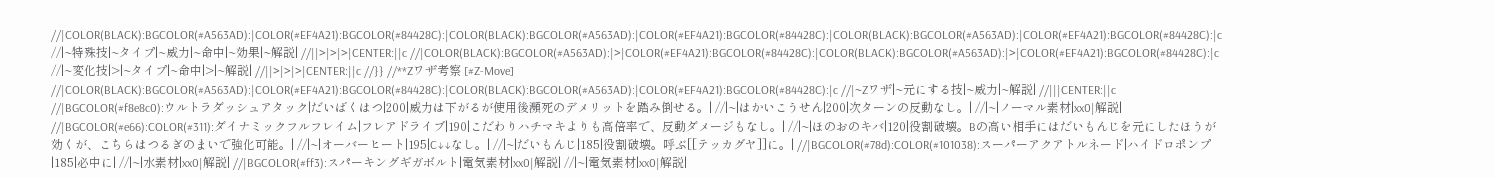//|COLOR(BLACK):BGCOLOR(#A563AD):|COLOR(#EF4A21):BGCOLOR(#84428C):|COLOR(BLACK):BGCOLOR(#A563AD):|COLOR(#EF4A21):BGCOLOR(#84428C):|COLOR(BLACK):BGCOLOR(#A563AD):|COLOR(#EF4A21):BGCOLOR(#84428C):|c //|~特殊技|~タイプ|~威力|~命中|~効果|~解説| //||>|>|>|CENTER:||c //|COLOR(BLACK):BGCOLOR(#A563AD):|>|COLOR(#EF4A21):BGCOLOR(#84428C):|COLOR(BLACK):BGCOLOR(#A563AD):|>|COLOR(#EF4A21):BGCOLOR(#84428C):|c //|~変化技|>|~タイプ|~命中|>|~解説| //||>|>|>|CENTER:||c //}} //**Zワザ考察 [#Z-Move] //|COLOR(BLACK):BGCOLOR(#A563AD):|COLOR(#EF4A21):BGCOLOR(#84428C):|COLOR(BLACK):BGCOLOR(#A563AD):|COLOR(#EF4A21):BGCOLOR(#84428C):|c //|~Zワザ|~元にする技|~威力|~解説| //|||CENTER:||c //|BGCOLOR(#f8e8c0):ウルトラダッシュアタック|だいばくはつ|200|威力は下がるが使用後瀕死のデメリットを踏み倒せる。| //|~|はかいこうせん|200|次ターンの反動なし。| //|~|ノーマル素材|xx0|解説| //|BGCOLOR(#e66):COLOR(#311):ダイナミックフルフレイム|フレアドライブ|190|こだわりハチマキよりも高倍率で、反動ダメージもなし。| //|~|ほのおのキバ|120|役割破壊。Bの高い相手にはだいもんじを元にしたほうが効くが、こちらはつるぎのまいで強化可能。| //|~|オーバーヒート|195|C↓↓なし。| //|~|だいもんじ|185|役割破壊。呼ぶ[[テッカグヤ]]に。| //|BGCOLOR(#78d):COLOR(#101038):スーパーアクアトルネード|ハイドロポンプ|185|必中に| //|~|水素材|xx0|解説| //|BGCOLOR(#ff3):スパーキングギガボルト|電気素材|xx0|解説| //|~|電気素材|xx0|解説|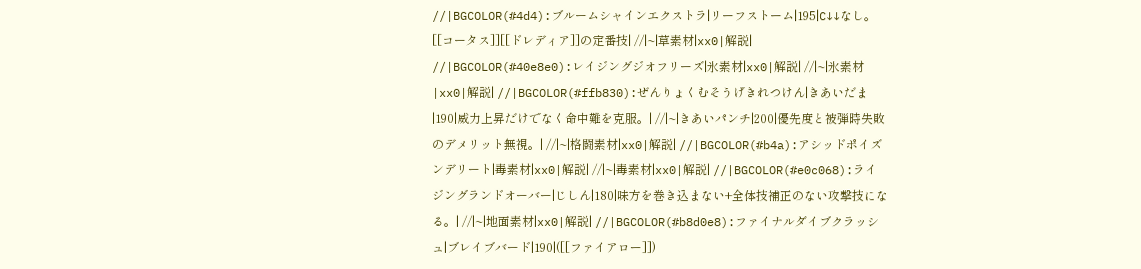//|BGCOLOR(#4d4):ブルームシャインエクストラ|リーフストーム|195|C↓↓なし。[[コータス]][[ドレディア]]の定番技| //|~|草素材|xx0|解説| //|BGCOLOR(#40e8e0):レイジングジオフリーズ|氷素材|xx0|解説| //|~|氷素材|xx0|解説| //|BGCOLOR(#ffb830):ぜんりょくむそうげきれつけん|きあいだま|190|威力上昇だけでなく命中難を克服。| //|~|きあいパンチ|200|優先度と被弾時失敗のデメリット無視。| //|~|格闘素材|xx0|解説| //|BGCOLOR(#b4a):アシッドポイズンデリート|毒素材|xx0|解説| //|~|毒素材|xx0|解説| //|BGCOLOR(#e0c068):ライジングランドオーバー|じしん|180|味方を巻き込まない+全体技補正のない攻撃技になる。| //|~|地面素材|xx0|解説| //|BGCOLOR(#b8d0e8):ファイナルダイブクラッシュ|ブレイブバード|190|([[ファイアロー]])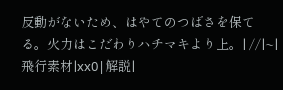反動がないため、はやてのつばさを保てる。火力はこだわりハチマキより上。| //|~|飛行素材|xx0|解説|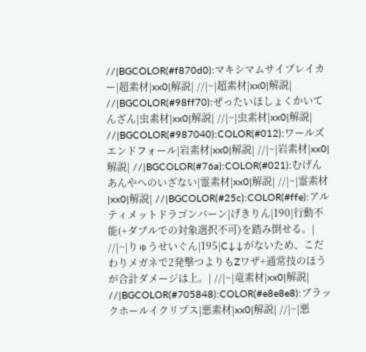//|BGCOLOR(#f870d0):マキシマムサイブレイカー|超素材|xx0|解説| //|~|超素材|xx0|解説| //|BGCOLOR(#98ff70):ぜったいほしょくかいてんざん|虫素材|xx0|解説| //|~|虫素材|xx0|解説| //|BGCOLOR(#987040):COLOR(#012):ワールズエンドフォール|岩素材|xx0|解説| //|~|岩素材|xx0|解説| //|BGCOLOR(#76a):COLOR(#021):むげんあんやへのいざない|霊素材|xx0|解説| //|~|霊素材|xx0|解説| //|BGCOLOR(#25c):COLOR(#ffe):アルティメットドラゴンバーン|げきりん|190|行動不能(+ダブルでの対象選択不可)を踏み倒せる。| //|~|りゅうせいぐん|195|C↓↓がないため、こだわりメガネで2発撃つよりもZワザ+通常技のほうが合計ダメージは上。| //|~|竜素材|xx0|解説| //|BGCOLOR(#705848):COLOR(#e8e8e8):ブラックホールイクリプス|悪素材|xx0|解説| //|~|悪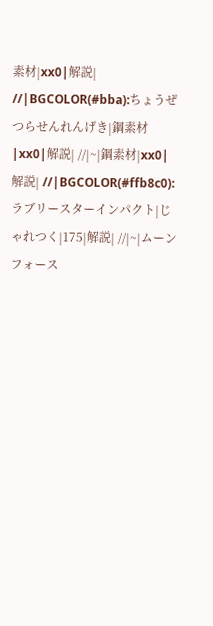素材|xx0|解説| //|BGCOLOR(#bba):ちょうぜつらせんれんげき|鋼素材|xx0|解説| //|~|鋼素材|xx0|解説| //|BGCOLOR(#ffb8c0):ラブリースターインパクト|じゃれつく|175|解説| //|~|ムーンフォース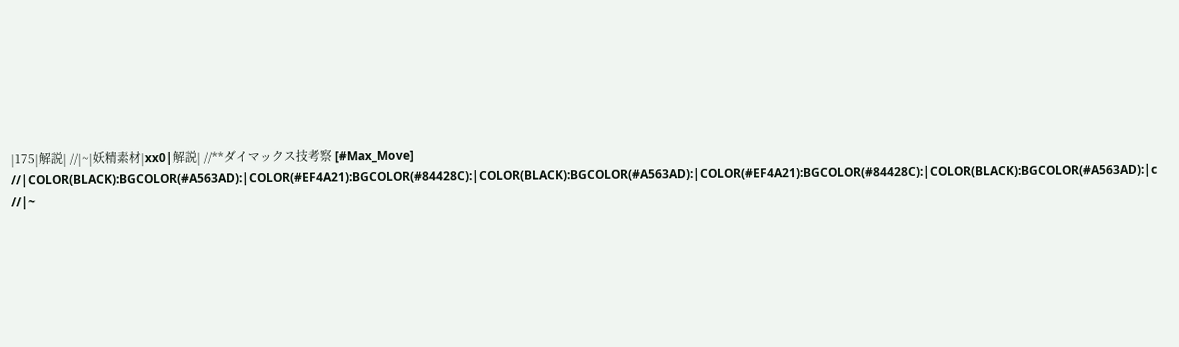|175|解説| //|~|妖精素材|xx0|解説| //**ダイマックス技考察 [#Max_Move] //|COLOR(BLACK):BGCOLOR(#A563AD):|COLOR(#EF4A21):BGCOLOR(#84428C):|COLOR(BLACK):BGCOLOR(#A563AD):|COLOR(#EF4A21):BGCOLOR(#84428C):|COLOR(BLACK):BGCOLOR(#A563AD):|c //|~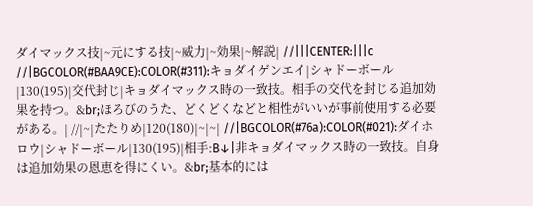ダイマックス技|~元にする技|~威力|~効果|~解説| //|||CENTER:|||c //|BGCOLOR(#BAA9CE):COLOR(#311):キョダイゲンエイ|シャドーボール|130(195)|交代封じ|キョダイマックス時の一致技。相手の交代を封じる追加効果を持つ。&br;ほろびのうた、どくどくなどと相性がいいが事前使用する必要がある。| //|~|たたりめ|120(180)|~|~| //|BGCOLOR(#76a):COLOR(#021):ダイホロウ|シャドーボール|130(195)|相手:B↓|非キョダイマックス時の一致技。自身は追加効果の恩恵を得にくい。&br;基本的には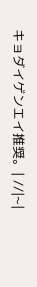キョダイゲンエイ推奨。| //|~|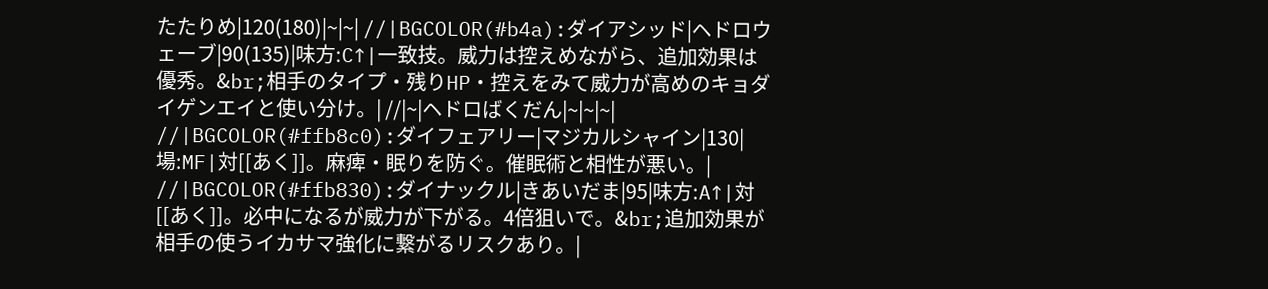たたりめ|120(180)|~|~| //|BGCOLOR(#b4a):ダイアシッド|ヘドロウェーブ|90(135)|味方:C↑|一致技。威力は控えめながら、追加効果は優秀。&br;相手のタイプ・残りHP・控えをみて威力が高めのキョダイゲンエイと使い分け。| //|~|ヘドロばくだん|~|~|~| //|BGCOLOR(#ffb8c0):ダイフェアリー|マジカルシャイン|130|場:MF|対[[あく]]。麻痺・眠りを防ぐ。催眠術と相性が悪い。| //|BGCOLOR(#ffb830):ダイナックル|きあいだま|95|味方:A↑|対[[あく]]。必中になるが威力が下がる。4倍狙いで。&br;追加効果が相手の使うイカサマ強化に繋がるリスクあり。|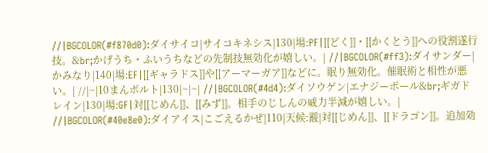//|BGCOLOR(#f870d0):ダイサイコ|サイコキネシス|130|場:PF|[[どく]]・[[かくとう]]への役割遂行技。&br;かげうち・ふいうちなどの先制技無効化が嬉しい。| //|BGCOLOR(#ff3):ダイサンダー|かみなり|140|場:EF|[[ギャラドス]]や[[アーマーガア]]などに。眠り無効化。催眠術と相性が悪い。| //|~|10まんボルト|130|~|~| //|BGCOLOR(#4d4):ダイソウゲン|エナジーボール&br;ギガドレイン|130|場:GF|対[[じめん]]、[[みず]]。相手のじしんの威力半減が嬉しい。| //|BGCOLOR(#40e8e0):ダイアイス|こごえるかぜ|110|天候:霰|対[[じめん]]、[[ドラゴン]]。追加効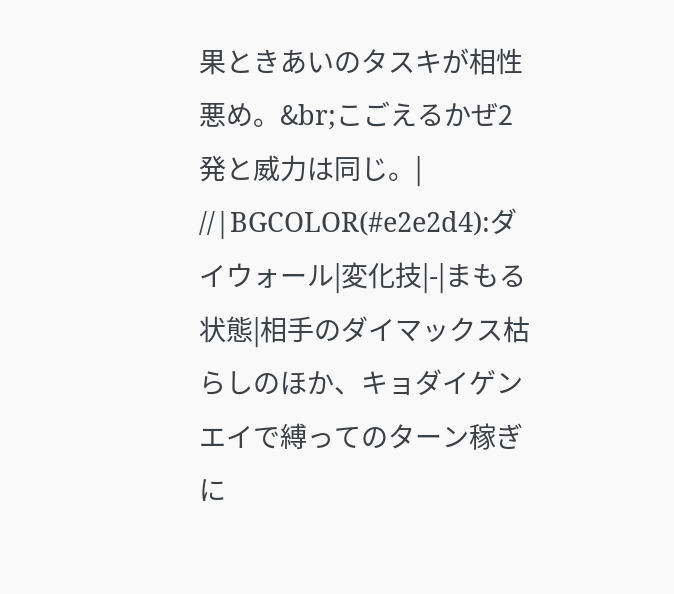果ときあいのタスキが相性悪め。&br;こごえるかぜ2発と威力は同じ。| //|BGCOLOR(#e2e2d4):ダイウォール|変化技|-|まもる状態|相手のダイマックス枯らしのほか、キョダイゲンエイで縛ってのターン稼ぎに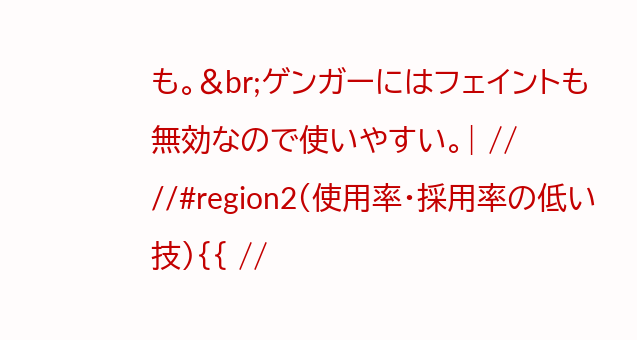も。&br;ゲンガーにはフェイントも無効なので使いやすい。| // //#region2(使用率・採用率の低い技){{ //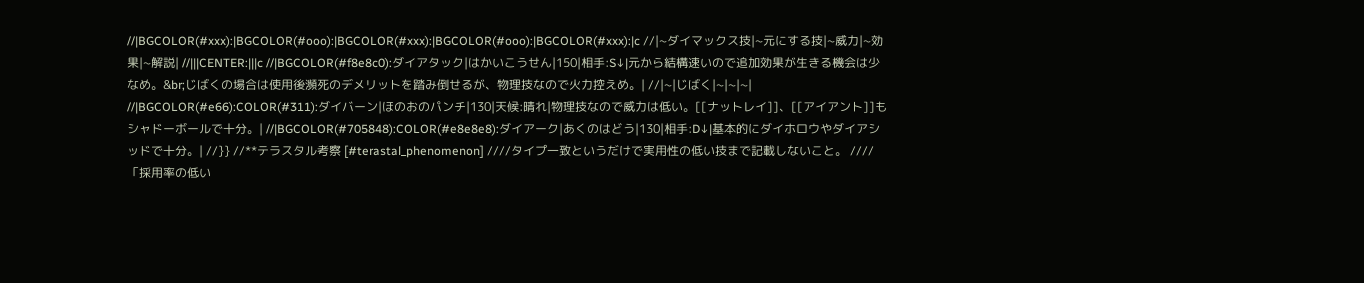//|BGCOLOR(#xxx):|BGCOLOR(#ooo):|BGCOLOR(#xxx):|BGCOLOR(#ooo):|BGCOLOR(#xxx):|c //|~ダイマックス技|~元にする技|~威力|~効果|~解説| //|||CENTER:|||c //|BGCOLOR(#f8e8c0):ダイアタック|はかいこうせん|150|相手:S↓|元から結構速いので追加効果が生きる機会は少なめ。&br;じばくの場合は使用後瀕死のデメリットを踏み倒せるが、物理技なので火力控えめ。| //|~|じばく|~|~|~| //|BGCOLOR(#e66):COLOR(#311):ダイバーン|ほのおのパンチ|130|天候:晴れ|物理技なので威力は低い。[[ナットレイ]]、[[アイアント]]もシャドーボールで十分。| //|BGCOLOR(#705848):COLOR(#e8e8e8):ダイアーク|あくのはどう|130|相手:D↓|基本的にダイホロウやダイアシッドで十分。| //}} //**テラスタル考察 [#terastal_phenomenon] ////タイプ一致というだけで実用性の低い技まで記載しないこと。 ////「採用率の低い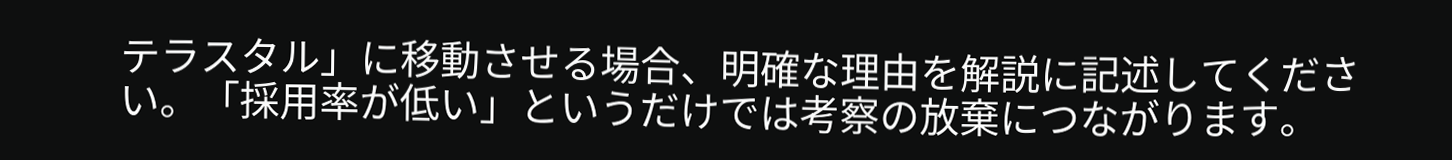テラスタル」に移動させる場合、明確な理由を解説に記述してください。「採用率が低い」というだけでは考察の放棄につながります。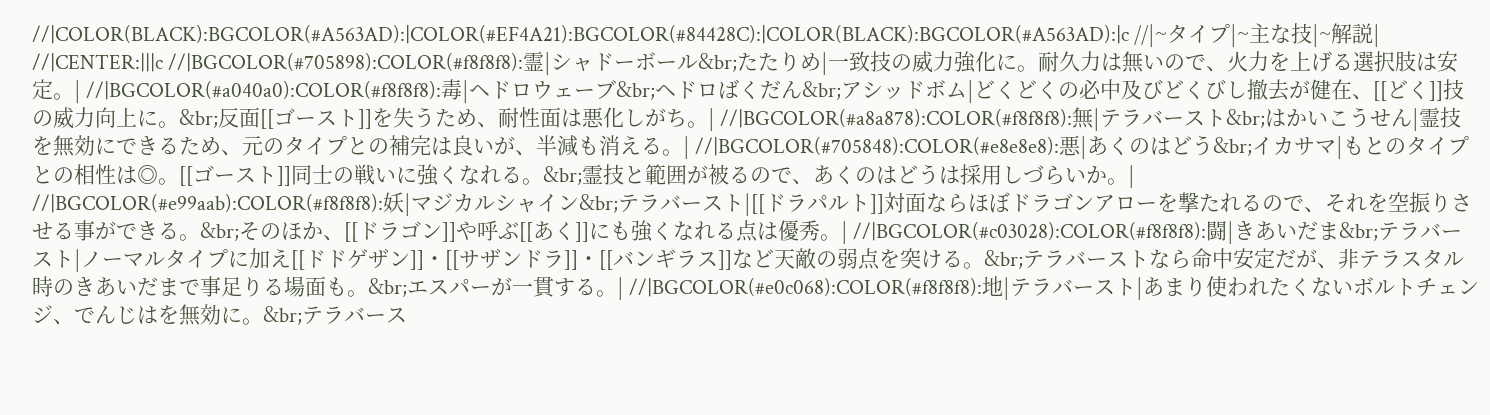//|COLOR(BLACK):BGCOLOR(#A563AD):|COLOR(#EF4A21):BGCOLOR(#84428C):|COLOR(BLACK):BGCOLOR(#A563AD):|c //|~タイプ|~主な技|~解説| //|CENTER:|||c //|BGCOLOR(#705898):COLOR(#f8f8f8):霊|シャドーボール&br;たたりめ|一致技の威力強化に。耐久力は無いので、火力を上げる選択肢は安定。| //|BGCOLOR(#a040a0):COLOR(#f8f8f8):毒|ヘドロウェーブ&br;ヘドロばくだん&br;アシッドボム|どくどくの必中及びどくびし撤去が健在、[[どく]]技の威力向上に。&br;反面[[ゴースト]]を失うため、耐性面は悪化しがち。| //|BGCOLOR(#a8a878):COLOR(#f8f8f8):無|テラバースト&br;はかいこうせん|霊技を無効にできるため、元のタイプとの補完は良いが、半減も消える。| //|BGCOLOR(#705848):COLOR(#e8e8e8):悪|あくのはどう&br;イカサマ|もとのタイプとの相性は◎。[[ゴースト]]同士の戦いに強くなれる。&br;霊技と範囲が被るので、あくのはどうは採用しづらいか。| //|BGCOLOR(#e99aab):COLOR(#f8f8f8):妖|マジカルシャイン&br;テラバースト|[[ドラパルト]]対面ならほぼドラゴンアローを撃たれるので、それを空振りさせる事ができる。&br;そのほか、[[ドラゴン]]や呼ぶ[[あく]]にも強くなれる点は優秀。| //|BGCOLOR(#c03028):COLOR(#f8f8f8):闘|きあいだま&br;テラバースト|ノーマルタイプに加え[[ドドゲザン]]・[[サザンドラ]]・[[バンギラス]]など天敵の弱点を突ける。&br;テラバーストなら命中安定だが、非テラスタル時のきあいだまで事足りる場面も。&br;エスパーが一貫する。| //|BGCOLOR(#e0c068):COLOR(#f8f8f8):地|テラバースト|あまり使われたくないボルトチェンジ、でんじはを無効に。&br;テラバース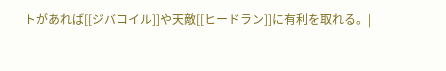トがあれば[[ジバコイル]]や天敵[[ヒードラン]]に有利を取れる。|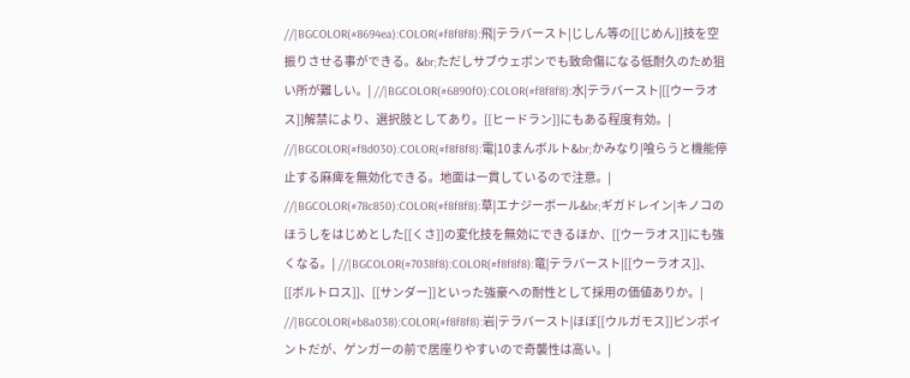//|BGCOLOR(#8694ea):COLOR(#f8f8f8):飛|テラバースト|じしん等の[[じめん]]技を空振りさせる事ができる。&br;ただしサブウェポンでも致命傷になる低耐久のため狙い所が難しい。| //|BGCOLOR(#6890f0):COLOR(#f8f8f8):水|テラバースト|[[ウーラオス]]解禁により、選択肢としてあり。[[ヒードラン]]にもある程度有効。| //|BGCOLOR(#f8d030):COLOR(#f8f8f8):電|10まんボルト&br;かみなり|喰らうと機能停止する麻痺を無効化できる。地面は一貫しているので注意。| //|BGCOLOR(#78c850):COLOR(#f8f8f8):草|エナジーボール&br;ギガドレイン|キノコのほうしをはじめとした[[くさ]]の変化技を無効にできるほか、[[ウーラオス]]にも強くなる。| //|BGCOLOR(#7038f8):COLOR(#f8f8f8):竜|テラバースト|[[ウーラオス]]、[[ボルトロス]]、[[サンダー]]といった強豪への耐性として採用の価値ありか。| //|BGCOLOR(#b8a038):COLOR(#f8f8f8):岩|テラバースト|ほぼ[[ウルガモス]]ピンポイントだが、ゲンガーの前で居座りやすいので奇襲性は高い。|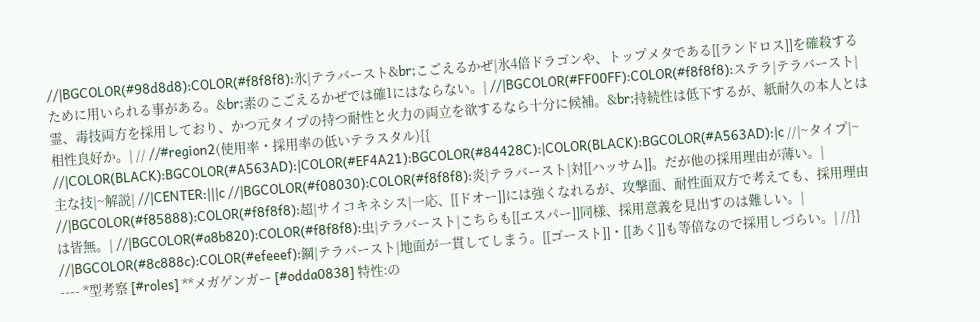//|BGCOLOR(#98d8d8):COLOR(#f8f8f8):氷|テラバースト&br;こごえるかぜ|氷4倍ドラゴンや、トップメタである[[ランドロス]]を確殺するために用いられる事がある。&br;素のこごえるかぜでは確1にはならない。| //|BGCOLOR(#FF00FF):COLOR(#f8f8f8):ステラ|テラバースト|霊、毒技両方を採用しており、かつ元タイプの持つ耐性と火力の両立を欲するなら十分に候補。&br;持続性は低下するが、紙耐久の本人とは相性良好か。| // //#region2(使用率・採用率の低いテラスタル){{ //|COLOR(BLACK):BGCOLOR(#A563AD):|COLOR(#EF4A21):BGCOLOR(#84428C):|COLOR(BLACK):BGCOLOR(#A563AD):|c //|~タイプ|~主な技|~解説| //|CENTER:|||c //|BGCOLOR(#f08030):COLOR(#f8f8f8):炎|テラバースト|対[[ハッサム]]。だが他の採用理由が薄い。| //|BGCOLOR(#f85888):COLOR(#f8f8f8):超|サイコキネシス|一応、[[ドオー]]には強くなれるが、攻撃面、耐性面双方で考えても、採用理由は皆無。| //|BGCOLOR(#a8b820):COLOR(#f8f8f8):虫|テラバースト|こちらも[[エスパー]]同様、採用意義を見出すのは難しい。| //|BGCOLOR(#8c888c):COLOR(#efeeef):鋼|テラバースト|地面が一貫してしまう。[[ゴースト]]・[[あく]]も等倍なので採用しづらい。| //}} ---- *型考察 [#roles] **メガゲンガー [#odda0838] 特性:の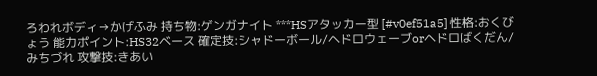ろわれボディ→かげふみ 持ち物:ゲンガナイト ***HSアタッカー型 [#v0ef51a5] 性格:おくびょう 能力ポイント:HS32ベース 確定技:シャドーボール/ヘドロウェーブorヘドロばくだん/みちづれ 攻撃技:きあい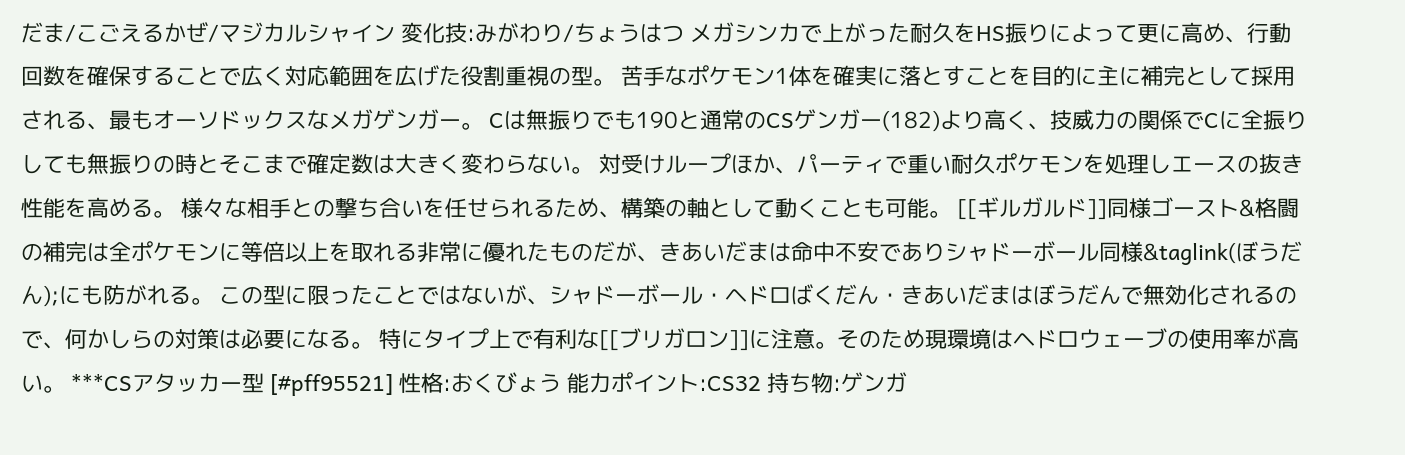だま/こごえるかぜ/マジカルシャイン 変化技:みがわり/ちょうはつ メガシンカで上がった耐久をHS振りによって更に高め、行動回数を確保することで広く対応範囲を広げた役割重視の型。 苦手なポケモン1体を確実に落とすことを目的に主に補完として採用される、最もオーソドックスなメガゲンガー。 Cは無振りでも190と通常のCSゲンガー(182)より高く、技威力の関係でCに全振りしても無振りの時とそこまで確定数は大きく変わらない。 対受けループほか、パーティで重い耐久ポケモンを処理しエースの抜き性能を高める。 様々な相手との撃ち合いを任せられるため、構築の軸として動くことも可能。 [[ギルガルド]]同様ゴースト&格闘の補完は全ポケモンに等倍以上を取れる非常に優れたものだが、きあいだまは命中不安でありシャドーボール同様&taglink(ぼうだん);にも防がれる。 この型に限ったことではないが、シャドーボール・ヘドロばくだん・きあいだまはぼうだんで無効化されるので、何かしらの対策は必要になる。 特にタイプ上で有利な[[ブリガロン]]に注意。そのため現環境はヘドロウェーブの使用率が高い。 ***CSアタッカー型 [#pff95521] 性格:おくびょう 能力ポイント:CS32 持ち物:ゲンガ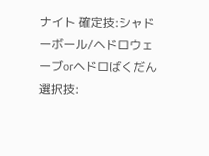ナイト 確定技:シャドーボール/ヘドロウェーブorヘドロばくだん 選択技: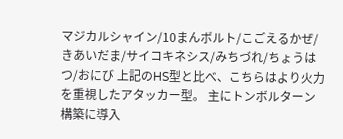マジカルシャイン/10まんボルト/こごえるかぜ/きあいだま/サイコキネシス/みちづれ/ちょうはつ/おにび 上記のHS型と比べ、こちらはより火力を重視したアタッカー型。 主にトンボルターン構築に導入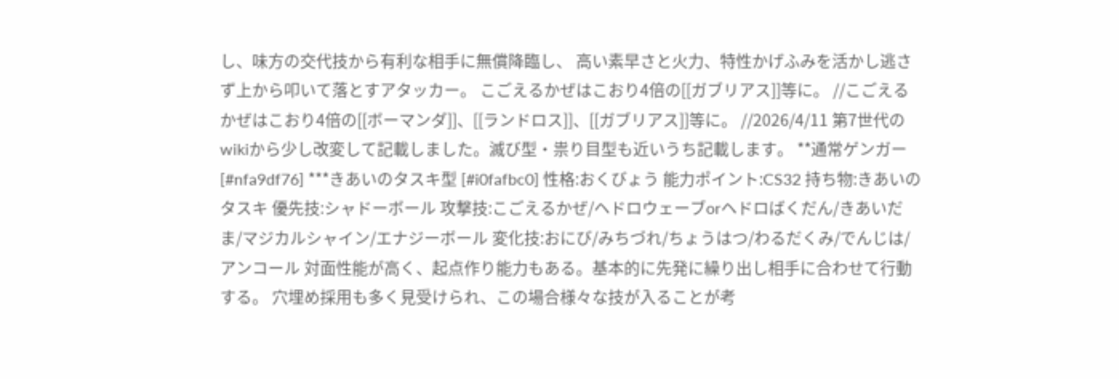し、味方の交代技から有利な相手に無償降臨し、 高い素早さと火力、特性かげふみを活かし逃さず上から叩いて落とすアタッカー。 こごえるかぜはこおり4倍の[[ガブリアス]]等に。 //こごえるかぜはこおり4倍の[[ボーマンダ]]、[[ランドロス]]、[[ガブリアス]]等に。 //2026/4/11 第7世代のwikiから少し改変して記載しました。滅び型・祟り目型も近いうち記載します。 **通常ゲンガー [#nfa9df76] ***きあいのタスキ型 [#i0fafbc0] 性格:おくびょう 能力ポイント:CS32 持ち物:きあいのタスキ 優先技:シャドーボール 攻撃技:こごえるかぜ/ヘドロウェーブorヘドロばくだん/きあいだま/マジカルシャイン/エナジーボール 変化技:おにび/みちづれ/ちょうはつ/わるだくみ/でんじは/アンコール 対面性能が高く、起点作り能力もある。基本的に先発に繰り出し相手に合わせて行動する。 穴埋め採用も多く見受けられ、この場合様々な技が入ることが考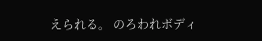えられる。 のろわれボディ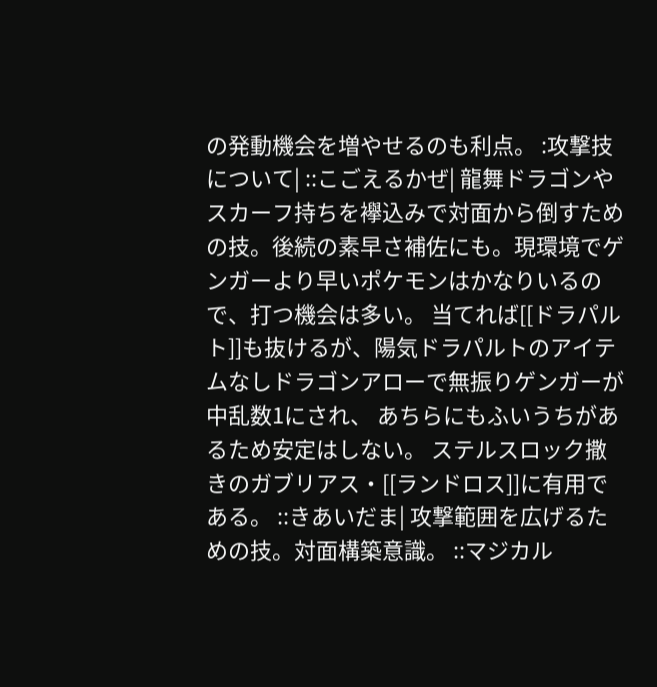の発動機会を増やせるのも利点。 :攻撃技について| ::こごえるかぜ| 龍舞ドラゴンやスカーフ持ちを襷込みで対面から倒すための技。後続の素早さ補佐にも。現環境でゲンガーより早いポケモンはかなりいるので、打つ機会は多い。 当てれば[[ドラパルト]]も抜けるが、陽気ドラパルトのアイテムなしドラゴンアローで無振りゲンガーが中乱数1にされ、 あちらにもふいうちがあるため安定はしない。 ステルスロック撒きのガブリアス・[[ランドロス]]に有用である。 ::きあいだま| 攻撃範囲を広げるための技。対面構築意識。 ::マジカル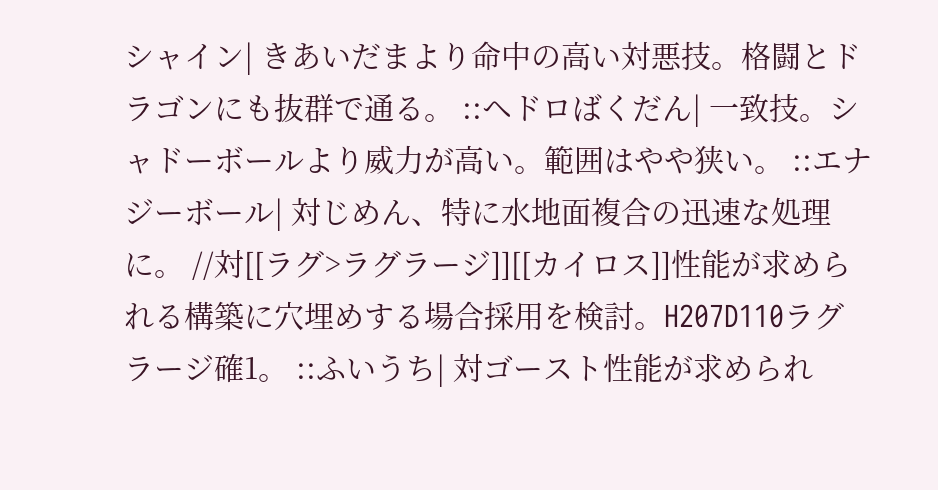シャイン| きあいだまより命中の高い対悪技。格闘とドラゴンにも抜群で通る。 ::ヘドロばくだん| 一致技。シャドーボールより威力が高い。範囲はやや狭い。 ::エナジーボール| 対じめん、特に水地面複合の迅速な処理に。 //対[[ラグ>ラグラージ]][[カイロス]]性能が求められる構築に穴埋めする場合採用を検討。H207D110ラグラージ確1。 ::ふいうち| 対ゴースト性能が求められ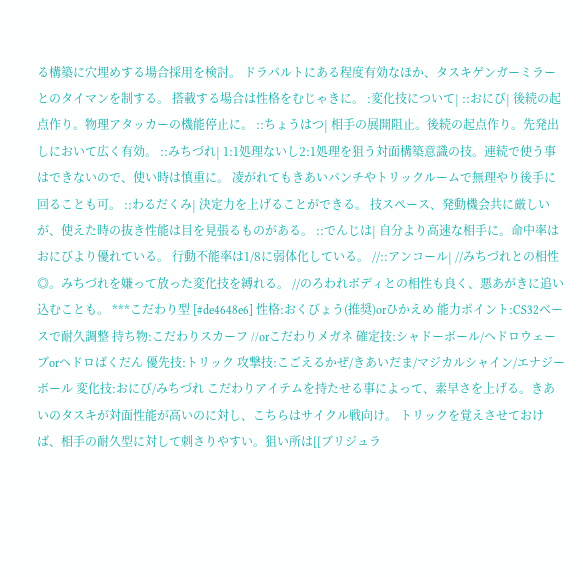る構築に穴埋めする場合採用を検討。 ドラパルトにある程度有効なほか、タスキゲンガーミラーとのタイマンを制する。 搭載する場合は性格をむじゃきに。 :変化技について| ::おにび| 後続の起点作り。物理アタッカーの機能停止に。 ::ちょうはつ| 相手の展開阻止。後続の起点作り。先発出しにおいて広く有効。 ::みちづれ| 1:1処理ないし2:1処理を狙う対面構築意識の技。連続で使う事はできないので、使い時は慎重に。 凌がれてもきあいパンチやトリックルームで無理やり後手に回ることも可。 ::わるだくみ| 決定力を上げることができる。 技スペース、発動機会共に厳しいが、使えた時の抜き性能は目を見張るものがある。 ::でんじは| 自分より高速な相手に。命中率はおにびより優れている。 行動不能率は1/8に弱体化している。 //::アンコール| //みちづれとの相性◎。みちづれを嫌って放った変化技を縛れる。 //のろわれボディとの相性も良く、悪あがきに追い込むことも。 ***こだわり型 [#de4648e6] 性格:おくびょう(推奨)orひかえめ 能力ポイント:CS32ベースで耐久調整 持ち物:こだわりスカーフ //orこだわりメガネ 確定技:シャドーボール/ヘドロウェーブorヘドロばくだん 優先技:トリック 攻撃技:こごえるかぜ/きあいだま/マジカルシャイン/エナジーボール 変化技:おにび/みちづれ こだわりアイテムを持たせる事によって、素早さを上げる。きあいのタスキが対面性能が高いのに対し、こちらはサイクル戦向け。 トリックを覚えさせておけば、相手の耐久型に対して刺さりやすい。狙い所は[[ブリジュラ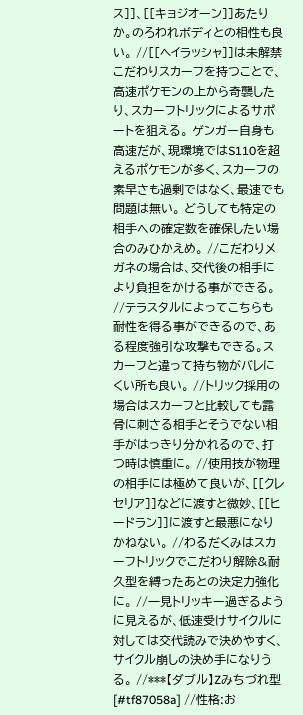ス]]、[[キョジオーン]]あたりか。のろわれボディとの相性も良い。 //[[ヘイラッシャ]]は未解禁 こだわりスカーフを持つことで、高速ポケモンの上から奇襲したり、スカーフトリックによるサポートを狙える。 ゲンガー自身も高速だが、現環境ではS110を超えるポケモンが多く、スカーフの素早さも過剰ではなく、最速でも問題は無い。 どうしても特定の相手への確定数を確保したい場合のみひかえめ。 //こだわりメガネの場合は、交代後の相手により負担をかける事ができる。 //テラスタルによってこちらも耐性を得る事ができるので、ある程度強引な攻撃もできる。スカーフと違って持ち物がバレにくい所も良い。 //トリック採用の場合はスカーフと比較しても露骨に刺さる相手とそうでない相手がはっきり分かれるので、打つ時は慎重に。 //使用技が物理の相手には極めて良いが、[[クレセリア]]などに渡すと微妙、[[ヒードラン]]に渡すと最悪になりかねない。 //わるだくみはスカーフトリックでこだわり解除&耐久型を縛ったあとの決定力強化に。 //一見トリッキー過ぎるように見えるが、低速受けサイクルに対しては交代読みで決めやすく、サイクル崩しの決め手になりうる。 //***【ダブル】Zみちづれ型 [#tf87058a] //性格:お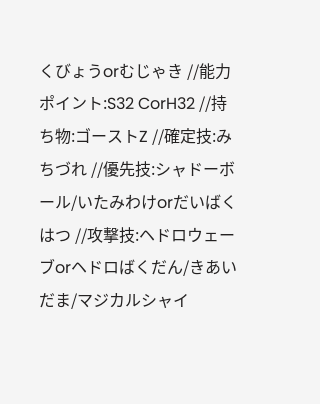くびょうorむじゃき //能力ポイント:S32 CorH32 //持ち物:ゴーストZ //確定技:みちづれ //優先技:シャドーボール/いたみわけorだいばくはつ //攻撃技:ヘドロウェーブorヘドロばくだん/きあいだま/マジカルシャイ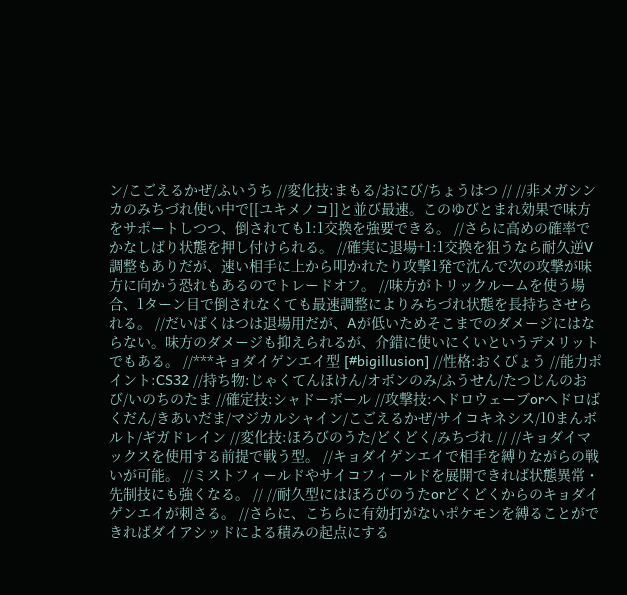ン/こごえるかぜ/ふいうち //変化技:まもる/おにび/ちょうはつ // //非メガシンカのみちづれ使い中で[[ユキメノコ]]と並び最速。このゆびとまれ効果で味方をサポートしつつ、倒されても1:1交換を強要できる。 //さらに高めの確率でかなしばり状態を押し付けられる。 //確実に退場+1:1交換を狙うなら耐久逆V調整もありだが、速い相手に上から叩かれたり攻撃1発で沈んで次の攻撃が味方に向かう恐れもあるのでトレードオフ。 //味方がトリックルームを使う場合、1ターン目で倒されなくても最速調整によりみちづれ状態を長持ちさせられる。 //だいばくはつは退場用だが、Aが低いためそこまでのダメージにはならない。味方のダメージも抑えられるが、介錯に使いにくいというデメリットでもある。 //***キョダイゲンエイ型 [#bigillusion] //性格:おくびょう //能力ポイント:CS32 //持ち物:じゃくてんほけん/オボンのみ/ふうせん/たつじんのおび/いのちのたま //確定技:シャドーボール //攻撃技:ヘドロウェーブorヘドロばくだん/きあいだま/マジカルシャイン/こごえるかぜ/サイコキネシス/10まんボルト/ギガドレイン //変化技:ほろびのうた/どくどく/みちづれ // //キョダイマックスを使用する前提で戦う型。 //キョダイゲンエイで相手を縛りながらの戦いが可能。 //ミストフィールドやサイコフィールドを展開できれば状態異常・先制技にも強くなる。 // //耐久型にはほろびのうたorどくどくからのキョダイゲンエイが刺さる。 //さらに、こちらに有効打がないポケモンを縛ることができればダイアシッドによる積みの起点にする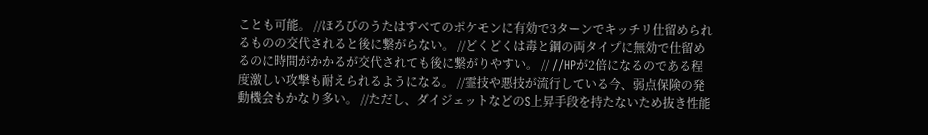ことも可能。 //ほろびのうたはすべてのポケモンに有効で3ターンでキッチリ仕留められるものの交代されると後に繋がらない。 //どくどくは毒と鋼の両タイプに無効で仕留めるのに時間がかかるが交代されても後に繋がりやすい。 // //HPが2倍になるのである程度激しい攻撃も耐えられるようになる。 //霊技や悪技が流行している今、弱点保険の発動機会もかなり多い。 //ただし、ダイジェットなどのS上昇手段を持たないため抜き性能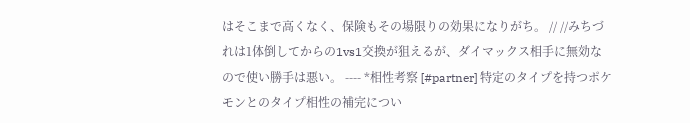はそこまで高くなく、保険もその場限りの効果になりがち。 // //みちづれは1体倒してからの1vs1交換が狙えるが、ダイマックス相手に無効なので使い勝手は悪い。 ---- *相性考察 [#partner] 特定のタイプを持つポケモンとのタイプ相性の補完につい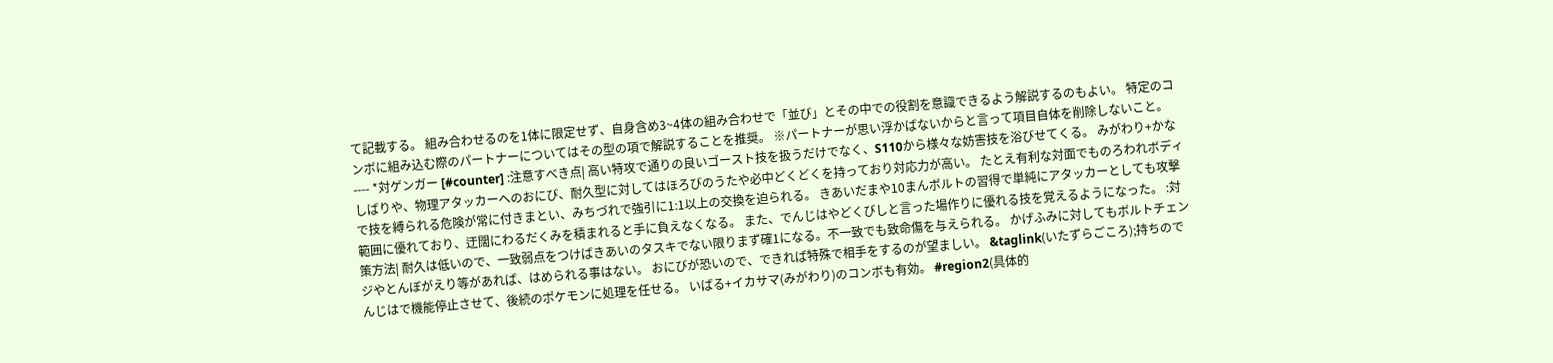て記載する。 組み合わせるのを1体に限定せず、自身含め3~4体の組み合わせで「並び」とその中での役割を意識できるよう解説するのもよい。 特定のコンボに組み込む際のパートナーについてはその型の項で解説することを推奨。 ※パートナーが思い浮かばないからと言って項目自体を削除しないこと。 ---- *対ゲンガー [#counter] :注意すべき点| 高い特攻で通りの良いゴースト技を扱うだけでなく、S110から様々な妨害技を浴びせてくる。 みがわり+かなしばりや、物理アタッカーへのおにび、耐久型に対してはほろびのうたや必中どくどくを持っており対応力が高い。 たとえ有利な対面でものろわれボディで技を縛られる危険が常に付きまとい、みちづれで強引に1:1以上の交換を迫られる。 きあいだまや10まんボルトの習得で単純にアタッカーとしても攻撃範囲に優れており、迂闊にわるだくみを積まれると手に負えなくなる。 また、でんじはやどくびしと言った場作りに優れる技を覚えるようになった。 :対策方法| 耐久は低いので、一致弱点をつけばきあいのタスキでない限りまず確1になる。不一致でも致命傷を与えられる。 かげふみに対してもボルトチェンジやとんぼがえり等があれば、はめられる事はない。 おにびが恐いので、できれば特殊で相手をするのが望ましい。 &taglink(いたずらごころ);持ちのでんじはで機能停止させて、後続のポケモンに処理を任せる。 いばる+イカサマ(みがわり)のコンボも有効。 #region2(具体的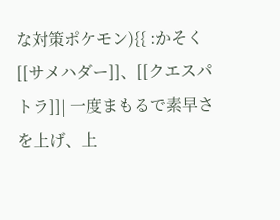な対策ポケモン){{ :かそく[[サメハダー]]、[[クエスパトラ]]| 一度まもるで素早さを上げ、上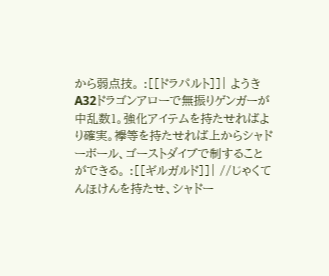から弱点技。 :[[ドラパルト]]| ようきA32ドラゴンアローで無振りゲンガーが中乱数1。強化アイテムを持たせればより確実。襷等を持たせれば上からシャドーボール、ゴーストダイブで制することができる。 :[[ギルガルド]]| //じゃくてんほけんを持たせ、シャドー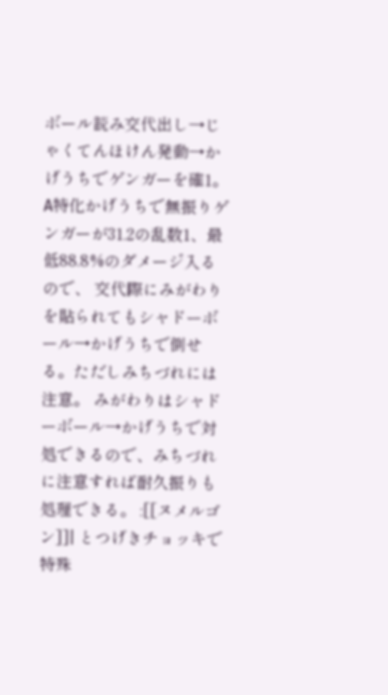ボール読み交代出し→じゃくてんほけん発動→かげうちでゲンガーを確1。 A特化かげうちで無振りゲンガーが31.2の乱数1、最低88.8%のダメージ入るので、 交代際にみがわりを貼られてもシャドーボール→かげうちで倒せる。ただしみちづれには注意。 みがわりはシャドーボール→かげうちで対処できるので、みちづれに注意すれば耐久振りも処理できる。 :[[ヌメルゴン]]| とつげきチョッキで特殊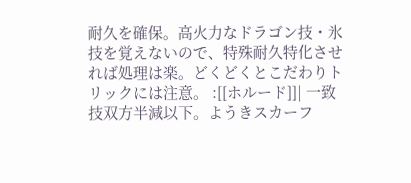耐久を確保。高火力なドラゴン技・氷技を覚えないので、特殊耐久特化させれば処理は楽。どくどくとこだわりトリックには注意。 :[[ホルード]]| 一致技双方半減以下。ようきスカーフ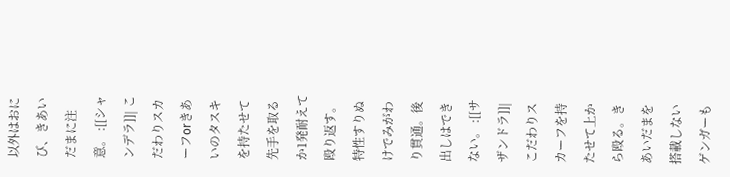以外はおにび、きあいだまに注意。 :[[シャンデラ]]| こだわりスカーフorきあいのタスキを持たせて先手を取るか1発耐えて殴り返す。 特性すりぬけでみがわり貫通。後出しはできない。 :[[サザンドラ]]| こだわりスカーフを持たせて上から殴る。きあいだまを搭載しないゲンガーも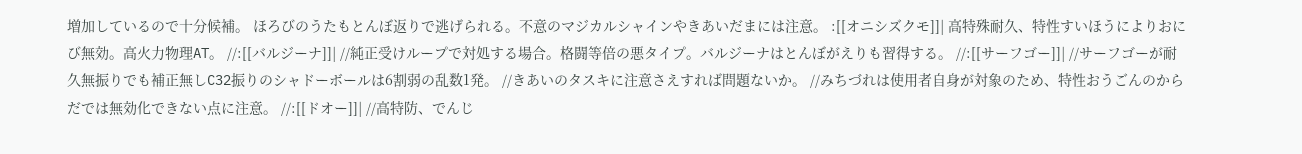増加しているので十分候補。 ほろびのうたもとんぼ返りで逃げられる。不意のマジカルシャインやきあいだまには注意。 :[[オニシズクモ]]| 高特殊耐久、特性すいほうによりおにび無効。高火力物理AT。 //:[[バルジーナ]]| //純正受けループで対処する場合。格闘等倍の悪タイプ。バルジーナはとんぼがえりも習得する。 //:[[サーフゴー]]| //サーフゴーが耐久無振りでも補正無しC32振りのシャドーボールは6割弱の乱数1発。 //きあいのタスキに注意さえすれば問題ないか。 //みちづれは使用者自身が対象のため、特性おうごんのからだでは無効化できない点に注意。 //:[[ドオー]]| //高特防、でんじ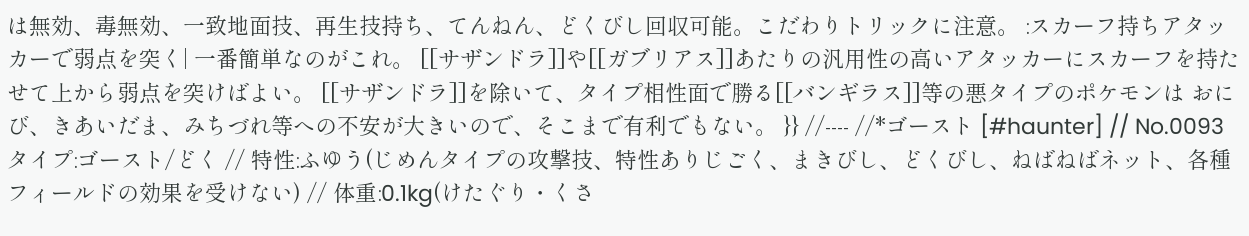は無効、毒無効、一致地面技、再生技持ち、てんねん、どくびし回収可能。こだわりトリックに注意。 :スカーフ持ちアタッカーで弱点を突く| 一番簡単なのがこれ。 [[サザンドラ]]や[[ガブリアス]]あたりの汎用性の高いアタッカーにスカーフを持たせて上から弱点を突けばよい。 [[サザンドラ]]を除いて、タイプ相性面で勝る[[バンギラス]]等の悪タイプのポケモンは おにび、きあいだま、みちづれ等への不安が大きいので、そこまで有利でもない。 }} //---- //*ゴースト [#haunter] // No.0093 タイプ:ゴースト/どく // 特性:ふゆう(じめんタイプの攻撃技、特性ありじごく、まきびし、どくびし、ねばねばネット、各種フィールドの効果を受けない) // 体重:0.1kg(けたぐり・くさ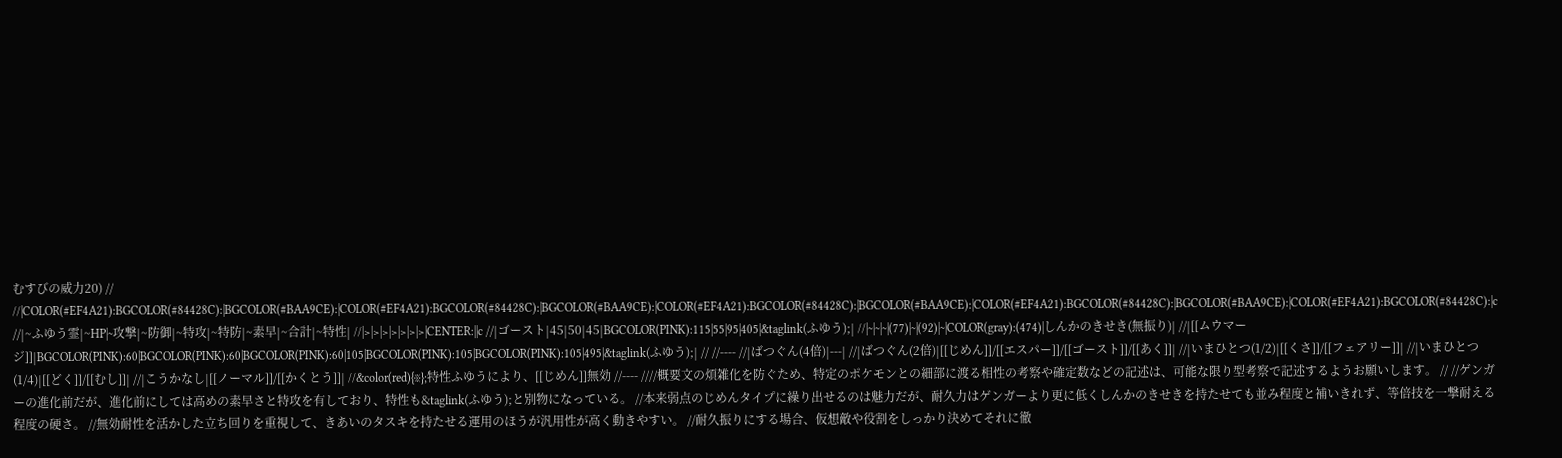むすびの威力20) // //|COLOR(#EF4A21):BGCOLOR(#84428C):|BGCOLOR(#BAA9CE):|COLOR(#EF4A21):BGCOLOR(#84428C):|BGCOLOR(#BAA9CE):|COLOR(#EF4A21):BGCOLOR(#84428C):|BGCOLOR(#BAA9CE):|COLOR(#EF4A21):BGCOLOR(#84428C):|BGCOLOR(#BAA9CE):|COLOR(#EF4A21):BGCOLOR(#84428C):|c //|~ふゆう霊|~HP|~攻撃|~防御|~特攻|~特防|~素早|~合計|~特性| //|>|>|>|>|>|>|>|CENTER:||c //|ゴースト|45|50|45|BGCOLOR(PINK):115|55|95|405|&taglink(ふゆう);| //|~|~|~|(77)|~|(92)|~|COLOR(gray):(474)|しんかのきせき(無振り)| //|[[ムウマージ]]|BGCOLOR(PINK):60|BGCOLOR(PINK):60|BGCOLOR(PINK):60|105|BGCOLOR(PINK):105|BGCOLOR(PINK):105|495|&taglink(ふゆう);| // //---- //|ばつぐん(4倍)|---| //|ばつぐん(2倍)|[[じめん]]/[[エスパー]]/[[ゴースト]]/[[あく]]| //|いまひとつ(1/2)|[[くさ]]/[[フェアリー]]| //|いまひとつ(1/4)|[[どく]]/[[むし]]| //|こうかなし|[[ノーマル]]/[[かくとう]]| //&color(red){※};特性ふゆうにより、[[じめん]]無効 //---- ////概要文の煩雑化を防ぐため、特定のポケモンとの細部に渡る相性の考察や確定数などの記述は、可能な限り型考察で記述するようお願いします。 // //ゲンガーの進化前だが、進化前にしては高めの素早さと特攻を有しており、特性も&taglink(ふゆう);と別物になっている。 //本来弱点のじめんタイプに繰り出せるのは魅力だが、耐久力はゲンガーより更に低くしんかのきせきを持たせても並み程度と補いきれず、等倍技を一撃耐える程度の硬さ。 //無効耐性を活かした立ち回りを重視して、きあいのタスキを持たせる運用のほうが汎用性が高く動きやすい。 //耐久振りにする場合、仮想敵や役割をしっかり決めてそれに徹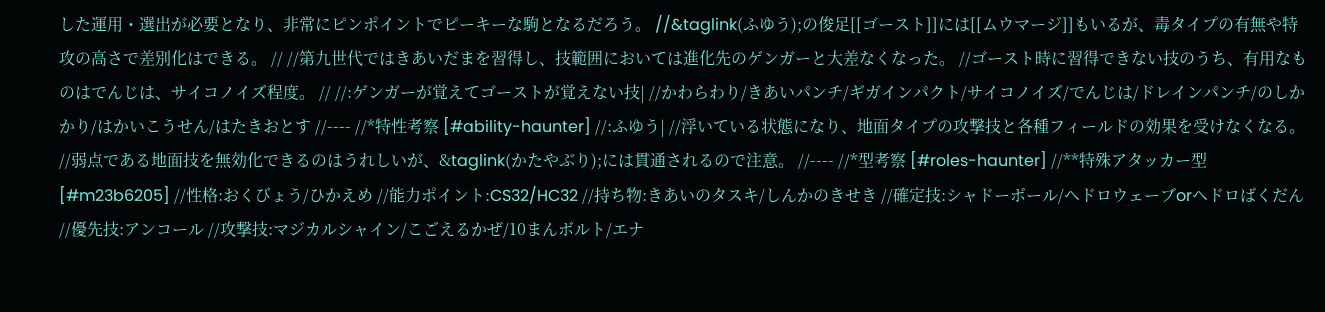した運用・選出が必要となり、非常にピンポイントでピーキーな駒となるだろう。 //&taglink(ふゆう);の俊足[[ゴースト]]には[[ムウマージ]]もいるが、毒タイプの有無や特攻の高さで差別化はできる。 // //第九世代ではきあいだまを習得し、技範囲においては進化先のゲンガーと大差なくなった。 //ゴースト時に習得できない技のうち、有用なものはでんじは、サイコノイズ程度。 // //:ゲンガーが覚えてゴーストが覚えない技| //かわらわり/きあいパンチ/ギガインパクト/サイコノイズ/でんじは/ドレインパンチ/のしかかり/はかいこうせん/はたきおとす //---- //*特性考察 [#ability-haunter] //:ふゆう| //浮いている状態になり、地面タイプの攻撃技と各種フィールドの効果を受けなくなる。 //弱点である地面技を無効化できるのはうれしいが、&taglink(かたやぶり);には貫通されるので注意。 //---- //*型考察 [#roles-haunter] //**特殊アタッカー型 [#m23b6205] //性格:おくびょう/ひかえめ //能力ポイント:CS32/HC32 //持ち物:きあいのタスキ/しんかのきせき //確定技:シャドーボール/ヘドロウェーブorヘドロばくだん //優先技:アンコール //攻撃技:マジカルシャイン/こごえるかぜ/10まんボルト/エナ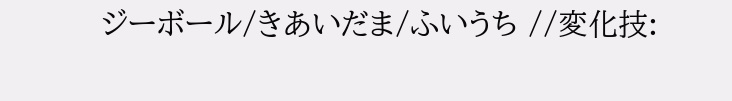ジーボール/きあいだま/ふいうち //変化技: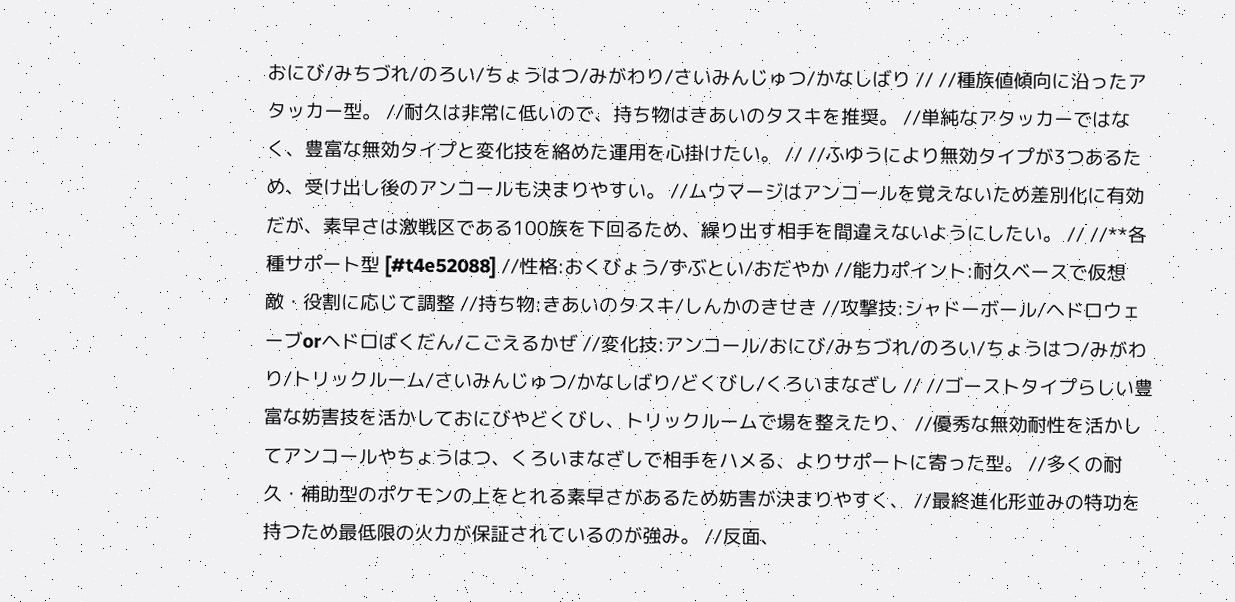おにび/みちづれ/のろい/ちょうはつ/みがわり/さいみんじゅつ/かなしばり // //種族値傾向に沿ったアタッカー型。 //耐久は非常に低いので、持ち物はきあいのタスキを推奨。 //単純なアタッカーではなく、豊富な無効タイプと変化技を絡めた運用を心掛けたい。 // //ふゆうにより無効タイプが3つあるため、受け出し後のアンコールも決まりやすい。 //ムウマージはアンコールを覚えないため差別化に有効だが、素早さは激戦区である100族を下回るため、繰り出す相手を間違えないようにしたい。 // //**各種サポート型 [#t4e52088] //性格:おくびょう/ずぶとい/おだやか //能力ポイント:耐久ベースで仮想敵・役割に応じて調整 //持ち物:きあいのタスキ/しんかのきせき //攻撃技:シャドーボール/ヘドロウェーブorヘドロばくだん/こごえるかぜ //変化技:アンコール/おにび/みちづれ/のろい/ちょうはつ/みがわり/トリックルーム/さいみんじゅつ/かなしばり/どくびし/くろいまなざし // //ゴーストタイプらしい豊富な妨害技を活かしておにびやどくびし、トリックルームで場を整えたり、 //優秀な無効耐性を活かしてアンコールやちょうはつ、くろいまなざしで相手をハメる、よりサポートに寄った型。 //多くの耐久・補助型のポケモンの上をとれる素早さがあるため妨害が決まりやすく、 //最終進化形並みの特功を持つため最低限の火力が保証されているのが強み。 //反面、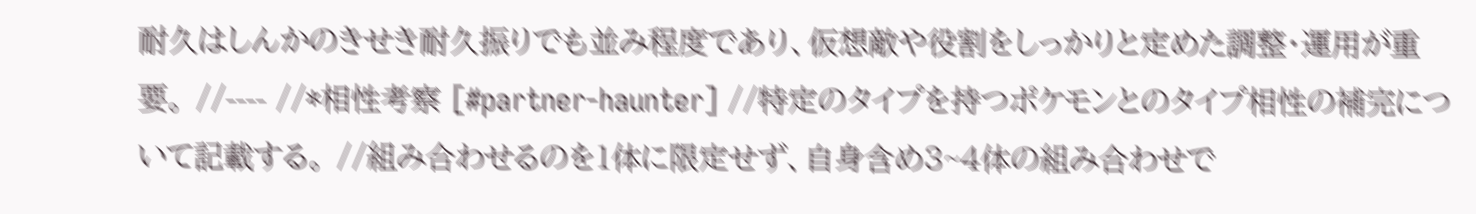耐久はしんかのきせき耐久振りでも並み程度であり、仮想敵や役割をしっかりと定めた調整・運用が重要。 //---- //*相性考察 [#partner-haunter] //特定のタイプを持つポケモンとのタイプ相性の補完について記載する。 //組み合わせるのを1体に限定せず、自身含め3~4体の組み合わせで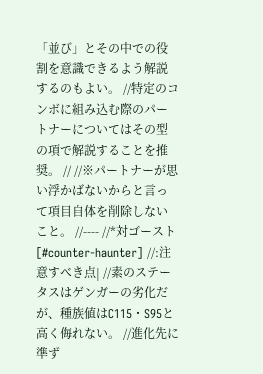「並び」とその中での役割を意識できるよう解説するのもよい。 //特定のコンボに組み込む際のパートナーについてはその型の項で解説することを推奨。 // //※パートナーが思い浮かばないからと言って項目自体を削除しないこと。 //---- //*対ゴースト [#counter-haunter] //:注意すべき点| //素のステータスはゲンガーの劣化だが、種族値はC115・S95と高く侮れない。 //進化先に準ず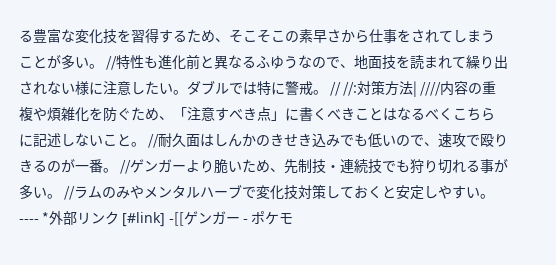る豊富な変化技を習得するため、そこそこの素早さから仕事をされてしまうことが多い。 //特性も進化前と異なるふゆうなので、地面技を読まれて繰り出されない様に注意したい。ダブルでは特に警戒。 // //:対策方法| ////内容の重複や煩雑化を防ぐため、「注意すべき点」に書くべきことはなるべくこちらに記述しないこと。 //耐久面はしんかのきせき込みでも低いので、速攻で殴りきるのが一番。 //ゲンガーより脆いため、先制技・連続技でも狩り切れる事が多い。 //ラムのみやメンタルハーブで変化技対策しておくと安定しやすい。 ---- *外部リンク [#link] -[[ゲンガー - ポケモ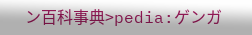ン百科事典>pedia:ゲンガ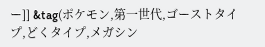ー]] &tag(ポケモン,第一世代,ゴーストタイプ,どくタイプ,メガシン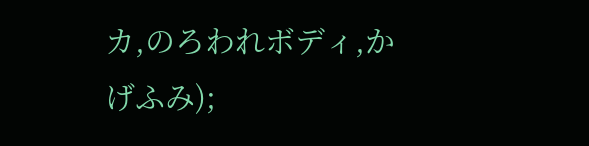カ,のろわれボディ,かげふみ);